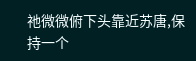祂微微俯下头靠近苏唐,保持一个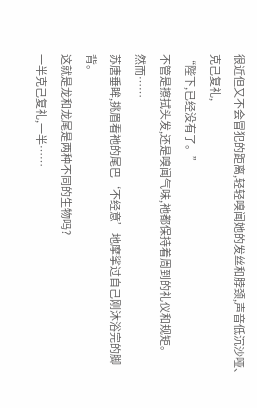很近但又不会冒犯的距离,轻轻嗅闻她的发丝和脖颈,声音低沉沙哑、克己复礼,
“陛下,已经没有了。”
不管是擦拭头发,还是嗅闻气味,祂都保持着周到的礼仪和规矩。
然而……
苏唐垂眸,挑眉看祂的尾巴‘不经意’地摩挲过自己刚沐浴完的脚背。
这就是龙和龙尾是两种不同的生物吗?
一半克己复礼,一半……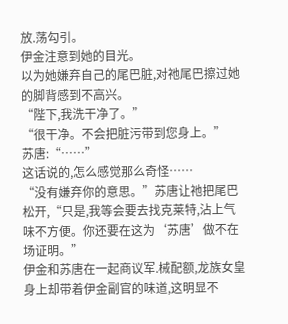放.荡勾引。
伊金注意到她的目光。
以为她嫌弃自己的尾巴脏,对祂尾巴擦过她的脚背感到不高兴。
“陛下,我洗干净了。”
“很干净。不会把脏污带到您身上。”
苏唐:“……”
这话说的,怎么感觉那么奇怪……
“没有嫌弃你的意思。”苏唐让祂把尾巴松开,“只是,我等会要去找克莱特,沾上气味不方便。你还要在这为‘苏唐’做不在场证明。”
伊金和苏唐在一起商议军.械配额,龙族女皇身上却带着伊金副官的味道,这明显不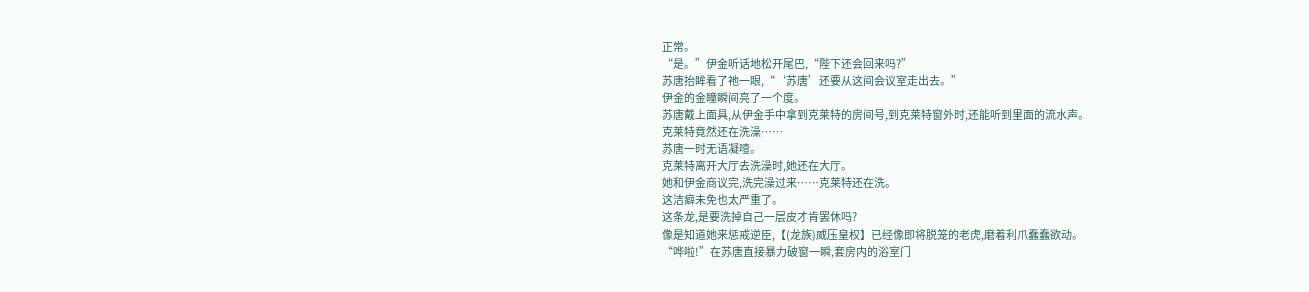正常。
“是。”伊金听话地松开尾巴,“陛下还会回来吗?”
苏唐抬眸看了祂一眼,“‘苏唐’还要从这间会议室走出去。”
伊金的金瞳瞬间亮了一个度。
苏唐戴上面具,从伊金手中拿到克莱特的房间号,到克莱特窗外时,还能听到里面的流水声。
克莱特竟然还在洗澡……
苏唐一时无语凝噎。
克莱特离开大厅去洗澡时,她还在大厅。
她和伊金商议完,洗完澡过来……克莱特还在洗。
这洁癖未免也太严重了。
这条龙,是要洗掉自己一层皮才肯罢休吗?
像是知道她来惩戒逆臣,【(龙族)威压皇权】已经像即将脱笼的老虎,磨着利爪蠢蠢欲动。
“哗啦!”在苏唐直接暴力破窗一瞬,套房内的浴室门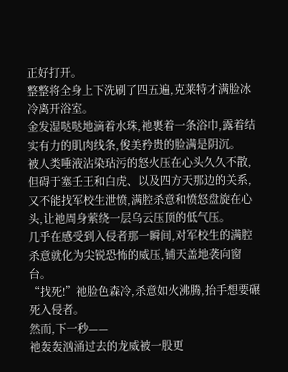正好打开。
整整将全身上下洗刷了四五遍,克莱特才满脸冰冷离开浴室。
金发湿哒哒地滴着水珠,祂裹着一条浴巾,露着结实有力的肌肉线条,俊美矜贵的脸满是阴沉。
被人类唾液沾染玷污的怒火压在心头久久不散,但碍于塞壬王和白虎、以及四方天那边的关系,又不能找军校生泄愤,满腔杀意和愤怒盘旋在心头,让祂周身萦绕一层乌云压顶的低气压。
几乎在感受到入侵者那一瞬间,对军校生的满腔杀意就化为尖锐恐怖的威压,铺天盖地袭向窗台。
“找死!”祂脸色森冷,杀意如火沸腾,抬手想要碾死入侵者。
然而,下一秒——
祂轰轰汹涌过去的龙威被一股更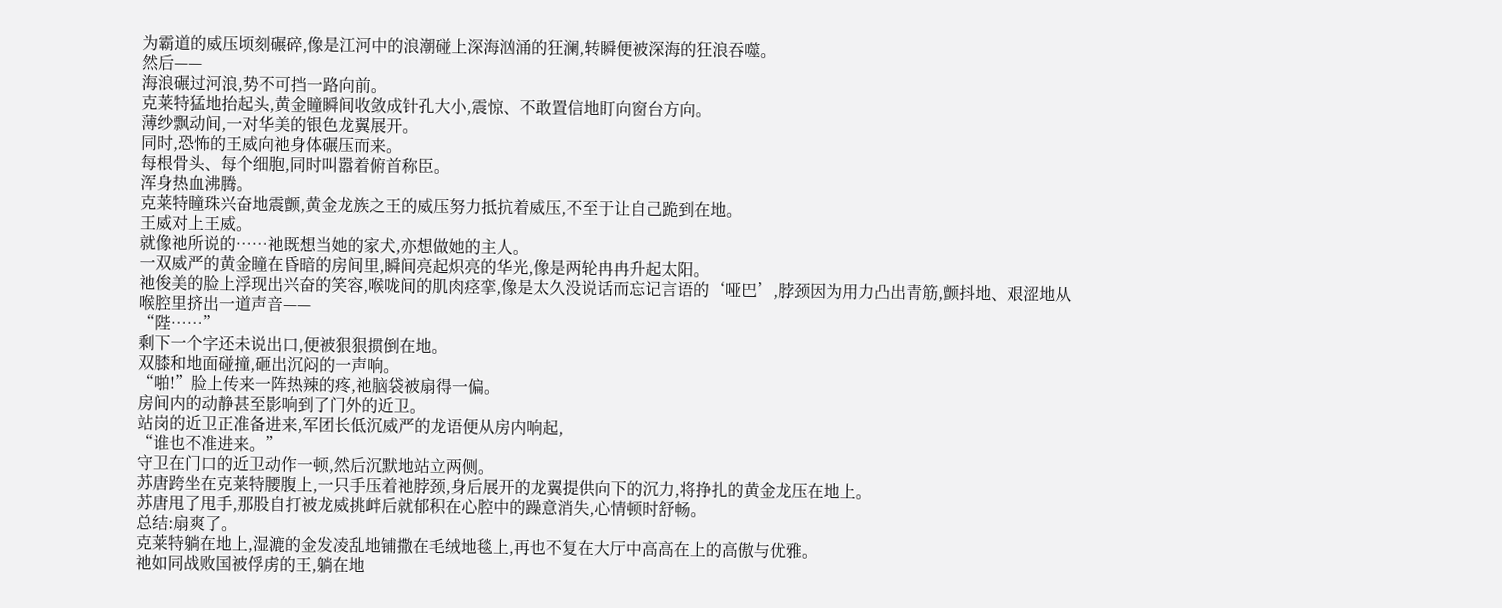为霸道的威压顷刻碾碎,像是江河中的浪潮碰上深海汹涌的狂澜,转瞬便被深海的狂浪吞噬。
然后——
海浪碾过河浪,势不可挡一路向前。
克莱特猛地抬起头,黄金瞳瞬间收敛成针孔大小,震惊、不敢置信地盯向窗台方向。
薄纱飘动间,一对华美的银色龙翼展开。
同时,恐怖的王威向祂身体碾压而来。
每根骨头、每个细胞,同时叫嚣着俯首称臣。
浑身热血沸腾。
克莱特瞳珠兴奋地震颤,黄金龙族之王的威压努力抵抗着威压,不至于让自己跪到在地。
王威对上王威。
就像祂所说的……祂既想当她的家犬,亦想做她的主人。
一双威严的黄金瞳在昏暗的房间里,瞬间亮起炽亮的华光,像是两轮冉冉升起太阳。
祂俊美的脸上浮现出兴奋的笑容,喉咙间的肌肉痉挛,像是太久没说话而忘记言语的‘哑巴’,脖颈因为用力凸出青筋,颤抖地、艰涩地从喉腔里挤出一道声音——
“陛……”
剩下一个字还未说出口,便被狠狠掼倒在地。
双膝和地面碰撞,砸出沉闷的一声响。
“啪!”脸上传来一阵热辣的疼,祂脑袋被扇得一偏。
房间内的动静甚至影响到了门外的近卫。
站岗的近卫正准备进来,军团长低沉威严的龙语便从房内响起,
“谁也不准进来。”
守卫在门口的近卫动作一顿,然后沉默地站立两侧。
苏唐跨坐在克莱特腰腹上,一只手压着祂脖颈,身后展开的龙翼提供向下的沉力,将挣扎的黄金龙压在地上。
苏唐甩了甩手,那股自打被龙威挑衅后就郁积在心腔中的躁意消失,心情顿时舒畅。
总结:扇爽了。
克莱特躺在地上,湿漉的金发凌乱地铺撒在毛绒地毯上,再也不复在大厅中高高在上的高傲与优雅。
祂如同战败国被俘虏的王,躺在地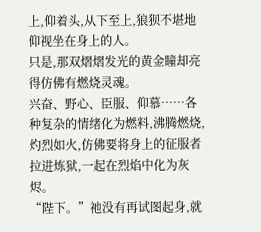上,仰着头,从下至上,狼狈不堪地仰视坐在身上的人。
只是,那双熠熠发光的黄金瞳却亮得仿佛有燃烧灵魂。
兴奋、野心、臣服、仰慕……各种复杂的情绪化为燃料,沸腾燃烧,灼烈如火,仿佛要将身上的征服者拉进炼狱,一起在烈焰中化为灰烬。
“陛下。”祂没有再试图起身,就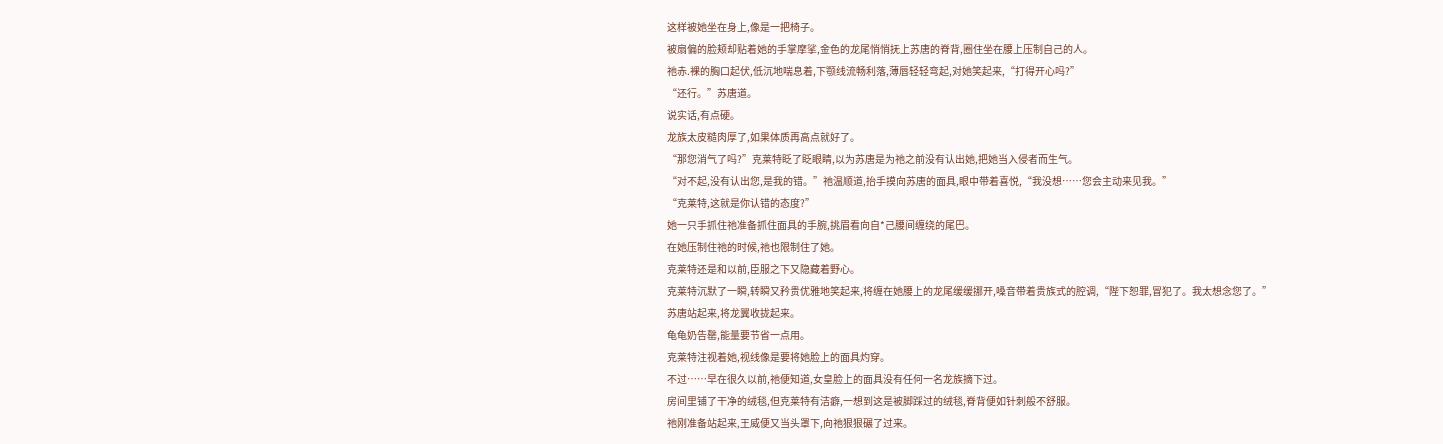这样被她坐在身上,像是一把椅子。
被扇偏的脸颊却贴着她的手掌摩挲,金色的龙尾悄悄抚上苏唐的脊背,圈住坐在腰上压制自己的人。
祂赤.裸的胸口起伏,低沉地喘息着,下颚线流畅利落,薄唇轻轻弯起,对她笑起来,“打得开心吗?”
“还行。”苏唐道。
说实话,有点硬。
龙族太皮糙肉厚了,如果体质再高点就好了。
“那您消气了吗?”克莱特眨了眨眼睛,以为苏唐是为祂之前没有认出她,把她当入侵者而生气。
“对不起,没有认出您,是我的错。”祂温顺道,抬手摸向苏唐的面具,眼中带着喜悦,“我没想……您会主动来见我。”
“克莱特,这就是你认错的态度?”
她一只手抓住祂准备抓住面具的手腕,挑眉看向自*己腰间缠绕的尾巴。
在她压制住祂的时候,祂也限制住了她。
克莱特还是和以前,臣服之下又隐藏着野心。
克莱特沉默了一瞬,转瞬又矜贵优雅地笑起来,将缠在她腰上的龙尾缓缓挪开,嗓音带着贵族式的腔调,“陛下恕罪,冒犯了。我太想念您了。”
苏唐站起来,将龙翼收拢起来。
龟龟奶告罄,能量要节省一点用。
克莱特注视着她,视线像是要将她脸上的面具灼穿。
不过……早在很久以前,祂便知道,女皇脸上的面具没有任何一名龙族摘下过。
房间里铺了干净的绒毯,但克莱特有洁癖,一想到这是被脚踩过的绒毯,脊背便如针刺般不舒服。
祂刚准备站起来,王威便又当头罩下,向祂狠狠碾了过来。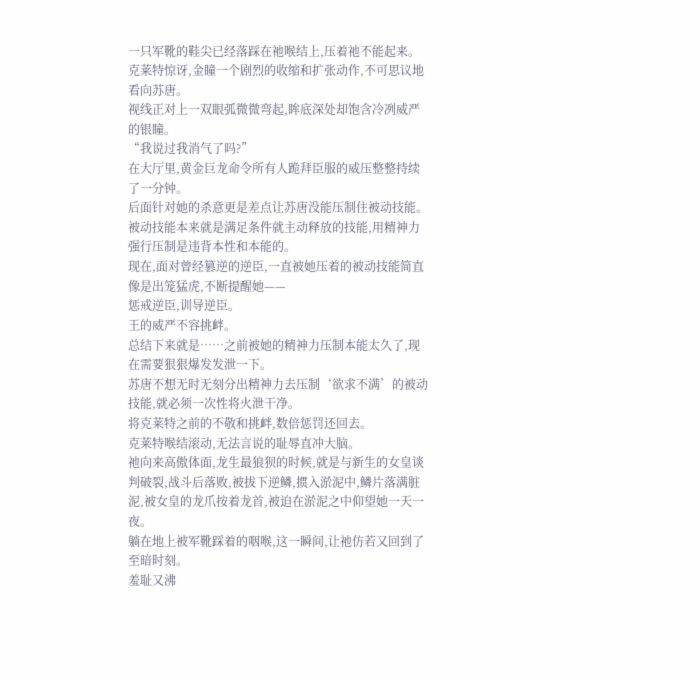一只军靴的鞋尖已经落踩在祂喉结上,压着祂不能起来。
克莱特惊讶,金瞳一个剧烈的收缩和扩张动作,不可思议地看向苏唐。
视线正对上一双眼弧微微弯起,眸底深处却饱含冷冽威严的银瞳。
“我说过我消气了吗?”
在大厅里,黄金巨龙命令所有人跪拜臣服的威压整整持续了一分钟。
后面针对她的杀意更是差点让苏唐没能压制住被动技能。
被动技能本来就是满足条件就主动释放的技能,用精神力强行压制是违背本性和本能的。
现在,面对曾经篡逆的逆臣,一直被她压着的被动技能简直像是出笼猛虎,不断提醒她——
惩戒逆臣,训导逆臣。
王的威严不容挑衅。
总结下来就是……之前被她的精神力压制本能太久了,现在需要狠狠爆发发泄一下。
苏唐不想无时无刻分出精神力去压制‘欲求不满’的被动技能,就必须一次性将火泄干净。
将克莱特之前的不敬和挑衅,数倍惩罚还回去。
克莱特喉结滚动,无法言说的耻辱直冲大脑。
祂向来高傲体面,龙生最狼狈的时候,就是与新生的女皇谈判破裂,战斗后落败,被拔下逆鳞,掼入淤泥中,鳞片落满脏泥,被女皇的龙爪按着龙首,被迫在淤泥之中仰望她一天一夜。
躺在地上被军靴踩着的咽喉,这一瞬间,让祂仿若又回到了至暗时刻。
羞耻又沸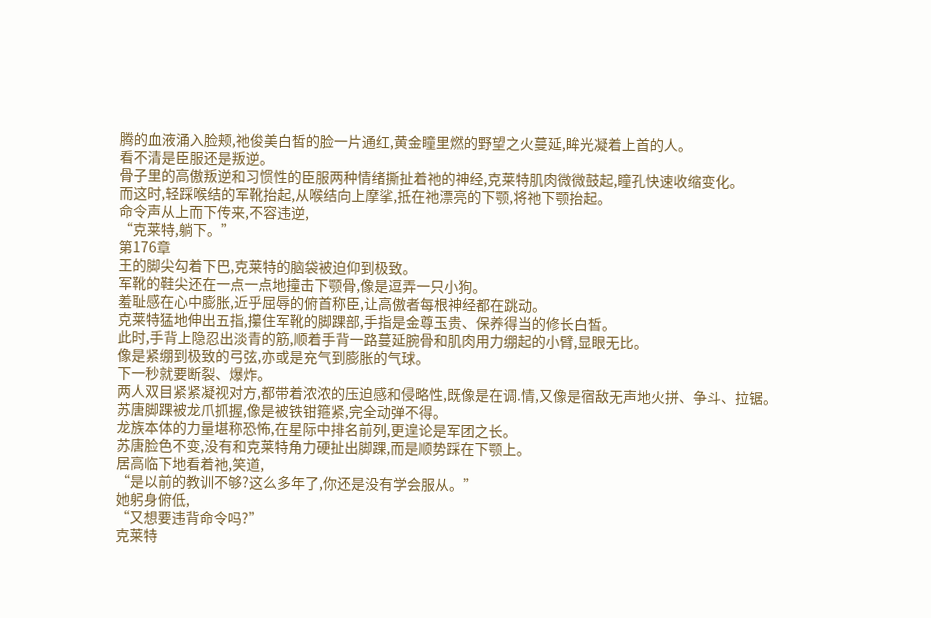腾的血液涌入脸颊,祂俊美白皙的脸一片通红,黄金瞳里燃的野望之火蔓延,眸光凝着上首的人。
看不清是臣服还是叛逆。
骨子里的高傲叛逆和习惯性的臣服两种情绪撕扯着祂的神经,克莱特肌肉微微鼓起,瞳孔快速收缩变化。
而这时,轻踩喉结的军靴抬起,从喉结向上摩挲,抵在祂漂亮的下颚,将祂下颚抬起。
命令声从上而下传来,不容违逆,
“克莱特,躺下。”
第176章
王的脚尖勾着下巴,克莱特的脑袋被迫仰到极致。
军靴的鞋尖还在一点一点地撞击下颚骨,像是逗弄一只小狗。
羞耻感在心中膨胀,近乎屈辱的俯首称臣,让高傲者每根神经都在跳动。
克莱特猛地伸出五指,攥住军靴的脚踝部,手指是金尊玉贵、保养得当的修长白皙。
此时,手背上隐忍出淡青的筋,顺着手背一路蔓延腕骨和肌肉用力绷起的小臂,显眼无比。
像是紧绷到极致的弓弦,亦或是充气到膨胀的气球。
下一秒就要断裂、爆炸。
两人双目紧紧凝视对方,都带着浓浓的压迫感和侵略性,既像是在调.情,又像是宿敌无声地火拼、争斗、拉锯。
苏唐脚踝被龙爪抓握,像是被铁钳箍紧,完全动弹不得。
龙族本体的力量堪称恐怖,在星际中排名前列,更遑论是军团之长。
苏唐脸色不变,没有和克莱特角力硬扯出脚踝,而是顺势踩在下颚上。
居高临下地看着祂,笑道,
“是以前的教训不够?这么多年了,你还是没有学会服从。”
她躬身俯低,
“又想要违背命令吗?”
克莱特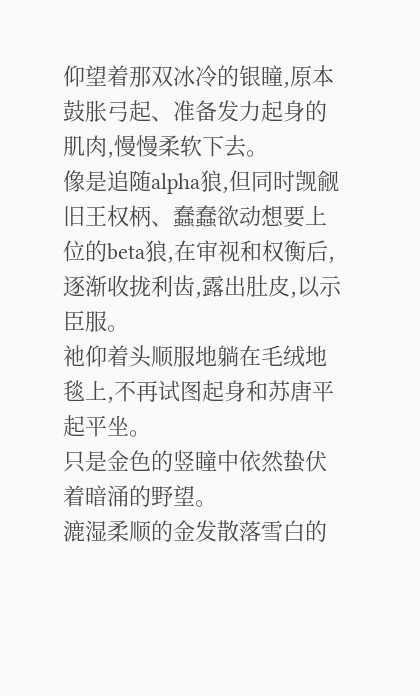仰望着那双冰冷的银瞳,原本鼓胀弓起、准备发力起身的肌肉,慢慢柔软下去。
像是追随alpha狼,但同时觊觎旧王权柄、蠢蠢欲动想要上位的beta狼,在审视和权衡后,逐渐收拢利齿,露出肚皮,以示臣服。
祂仰着头顺服地躺在毛绒地毯上,不再试图起身和苏唐平起平坐。
只是金色的竖瞳中依然蛰伏着暗涌的野望。
漉湿柔顺的金发散落雪白的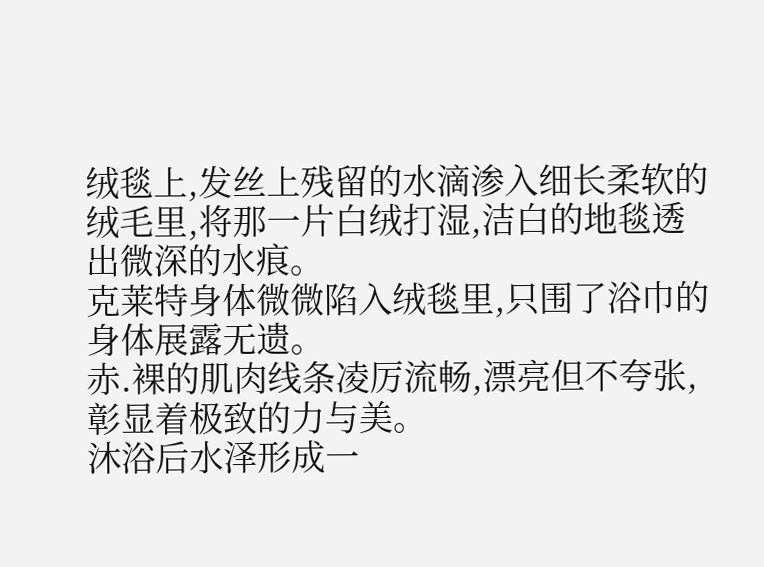绒毯上,发丝上残留的水滴渗入细长柔软的绒毛里,将那一片白绒打湿,洁白的地毯透出微深的水痕。
克莱特身体微微陷入绒毯里,只围了浴巾的身体展露无遗。
赤.裸的肌肉线条凌厉流畅,漂亮但不夸张,彰显着极致的力与美。
沐浴后水泽形成一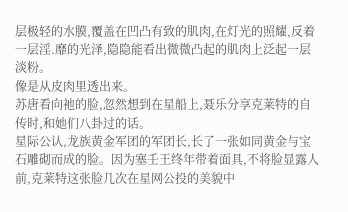层极轻的水膜,覆盖在凹凸有致的肌肉,在灯光的照耀,反着一层淫.靡的光泽,隐隐能看出微微凸起的肌肉上泛起一层淡粉。
像是从皮肉里透出来。
苏唐看向祂的脸,忽然想到在星船上,聂乐分享克莱特的自传时,和她们八卦过的话。
星际公认,龙族黄金军团的军团长,长了一张如同黄金与宝石雕砌而成的脸。因为塞壬王终年带着面具,不将脸显露人前,克莱特这张脸几次在星网公投的美貌中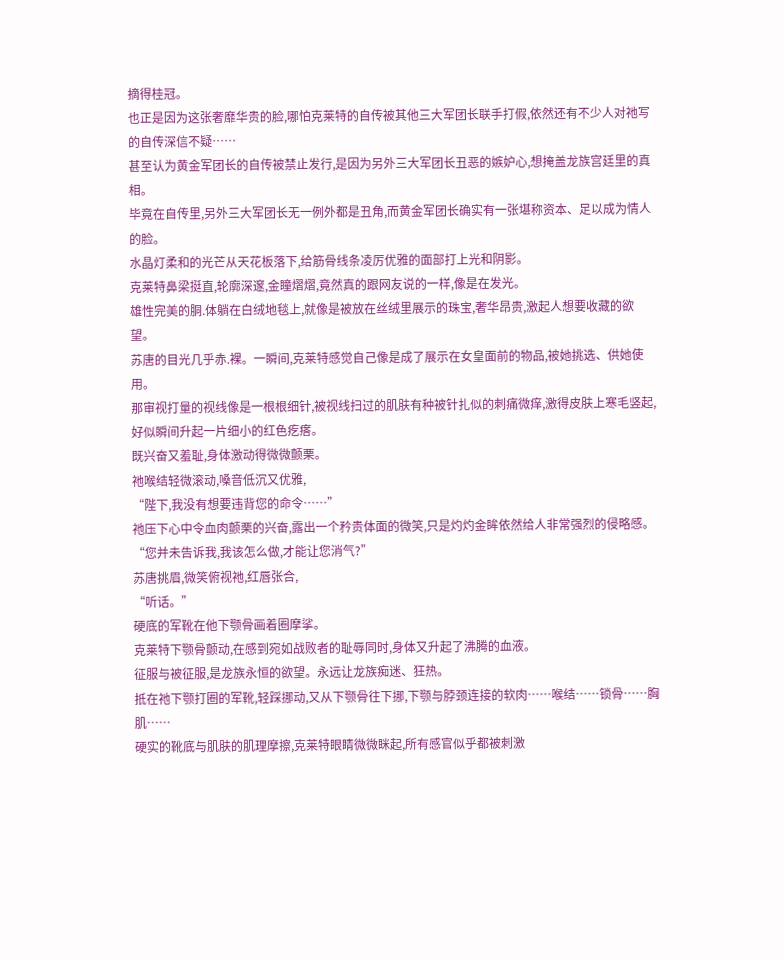摘得桂冠。
也正是因为这张奢靡华贵的脸,哪怕克莱特的自传被其他三大军团长联手打假,依然还有不少人对祂写的自传深信不疑……
甚至认为黄金军团长的自传被禁止发行,是因为另外三大军团长丑恶的嫉妒心,想掩盖龙族宫廷里的真相。
毕竟在自传里,另外三大军团长无一例外都是丑角,而黄金军团长确实有一张堪称资本、足以成为情人的脸。
水晶灯柔和的光芒从天花板落下,给筋骨线条凌厉优雅的面部打上光和阴影。
克莱特鼻梁挺直,轮廓深邃,金瞳熠熠,竟然真的跟网友说的一样,像是在发光。
雄性完美的胴.体躺在白绒地毯上,就像是被放在丝绒里展示的珠宝,奢华昂贵,激起人想要收藏的欲望。
苏唐的目光几乎赤.裸。一瞬间,克莱特感觉自己像是成了展示在女皇面前的物品,被她挑选、供她使用。
那审视打量的视线像是一根根细针,被视线扫过的肌肤有种被针扎似的刺痛微痒,激得皮肤上寒毛竖起,好似瞬间升起一片细小的红色疙瘩。
既兴奋又羞耻,身体激动得微微颤栗。
祂喉结轻微滚动,嗓音低沉又优雅,
“陛下,我没有想要违背您的命令……”
祂压下心中令血肉颤栗的兴奋,露出一个矜贵体面的微笑,只是灼灼金眸依然给人非常强烈的侵略感。
“您并未告诉我,我该怎么做,才能让您消气?”
苏唐挑眉,微笑俯视祂,红唇张合,
“听话。”
硬底的军靴在他下颚骨画着圈摩挲。
克莱特下颚骨颤动,在感到宛如战败者的耻辱同时,身体又升起了沸腾的血液。
征服与被征服,是龙族永恒的欲望。永远让龙族痴迷、狂热。
抵在祂下颚打圈的军靴,轻踩挪动,又从下颚骨往下挪,下颚与脖颈连接的软肉……喉结……锁骨……胸肌……
硬实的靴底与肌肤的肌理摩擦,克莱特眼睛微微眯起,所有感官似乎都被刺激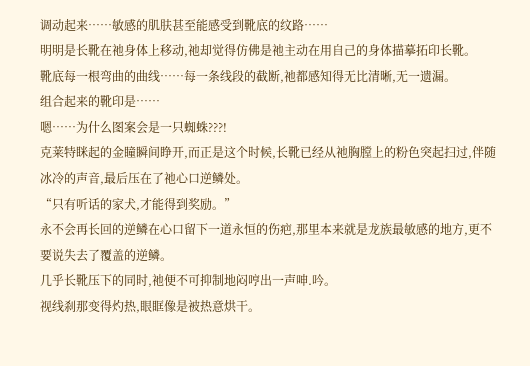调动起来……敏感的肌肤甚至能感受到靴底的纹路……
明明是长靴在祂身体上移动,祂却觉得仿佛是祂主动在用自己的身体描摹拓印长靴。
靴底每一根弯曲的曲线……每一条线段的截断,祂都感知得无比清晰,无一遗漏。
组合起来的靴印是……
嗯……为什么图案会是一只蜘蛛???!
克莱特眯起的金瞳瞬间睁开,而正是这个时候,长靴已经从祂胸膛上的粉色突起扫过,伴随冰冷的声音,最后压在了祂心口逆鳞处。
“只有听话的家犬,才能得到奖励。”
永不会再长回的逆鳞在心口留下一道永恒的伤疤,那里本来就是龙族最敏感的地方,更不要说失去了覆盖的逆鳞。
几乎长靴压下的同时,祂便不可抑制地闷哼出一声呻.吟。
视线刹那变得灼热,眼眶像是被热意烘干。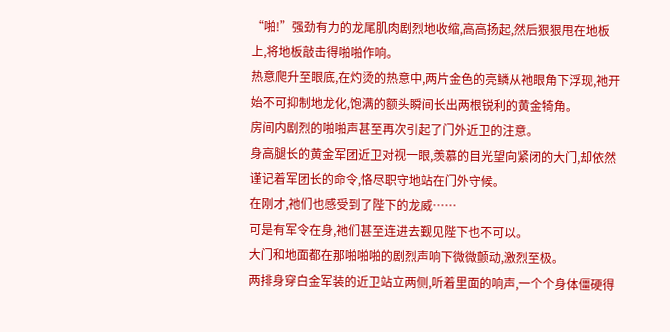“啪!”强劲有力的龙尾肌肉剧烈地收缩,高高扬起,然后狠狠甩在地板上,将地板敲击得啪啪作响。
热意爬升至眼底,在灼烫的热意中,两片金色的亮鳞从祂眼角下浮现,祂开始不可抑制地龙化,饱满的额头瞬间长出两根锐利的黄金犄角。
房间内剧烈的啪啪声甚至再次引起了门外近卫的注意。
身高腿长的黄金军团近卫对视一眼,羡慕的目光望向紧闭的大门,却依然谨记着军团长的命令,恪尽职守地站在门外守候。
在刚才,祂们也感受到了陛下的龙威……
可是有军令在身,祂们甚至连进去觐见陛下也不可以。
大门和地面都在那啪啪啪的剧烈声响下微微颤动,激烈至极。
两排身穿白金军装的近卫站立两侧,听着里面的响声,一个个身体僵硬得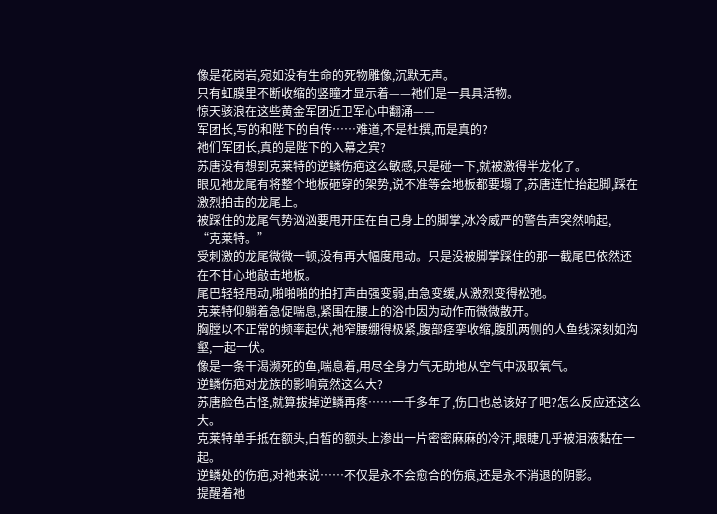像是花岗岩,宛如没有生命的死物雕像,沉默无声。
只有虹膜里不断收缩的竖瞳才显示着——祂们是一具具活物。
惊天骇浪在这些黄金军团近卫军心中翻涌——
军团长,写的和陛下的自传……难道,不是杜撰,而是真的?
祂们军团长,真的是陛下的入幕之宾?
苏唐没有想到克莱特的逆鳞伤疤这么敏感,只是碰一下,就被激得半龙化了。
眼见祂龙尾有将整个地板砸穿的架势,说不准等会地板都要塌了,苏唐连忙抬起脚,踩在激烈拍击的龙尾上。
被踩住的龙尾气势汹汹要甩开压在自己身上的脚掌,冰冷威严的警告声突然响起,
“克莱特。”
受刺激的龙尾微微一顿,没有再大幅度甩动。只是没被脚掌踩住的那一截尾巴依然还在不甘心地敲击地板。
尾巴轻轻甩动,啪啪啪的拍打声由强变弱,由急变缓,从激烈变得松弛。
克莱特仰躺着急促喘息,紧围在腰上的浴巾因为动作而微微散开。
胸膛以不正常的频率起伏,祂窄腰绷得极紧,腹部痉挛收缩,腹肌两侧的人鱼线深刻如沟壑,一起一伏。
像是一条干渴濒死的鱼,喘息着,用尽全身力气无助地从空气中汲取氧气。
逆鳞伤疤对龙族的影响竟然这么大?
苏唐脸色古怪,就算拔掉逆鳞再疼……一千多年了,伤口也总该好了吧?怎么反应还这么大。
克莱特单手抵在额头,白皙的额头上渗出一片密密麻麻的冷汗,眼睫几乎被泪液黏在一起。
逆鳞处的伤疤,对祂来说……不仅是永不会愈合的伤痕,还是永不消退的阴影。
提醒着祂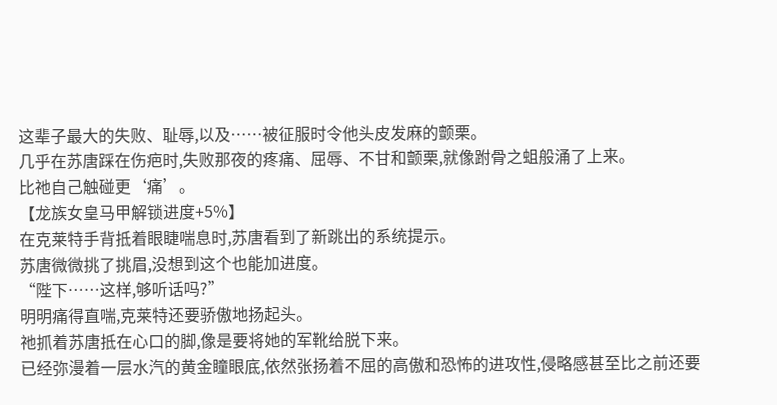这辈子最大的失败、耻辱,以及……被征服时令他头皮发麻的颤栗。
几乎在苏唐踩在伤疤时,失败那夜的疼痛、屈辱、不甘和颤栗,就像跗骨之蛆般涌了上来。
比祂自己触碰更‘痛’。
【龙族女皇马甲解锁进度+5%】
在克莱特手背抵着眼睫喘息时,苏唐看到了新跳出的系统提示。
苏唐微微挑了挑眉,没想到这个也能加进度。
“陛下……这样,够听话吗?”
明明痛得直喘,克莱特还要骄傲地扬起头。
祂抓着苏唐抵在心口的脚,像是要将她的军靴给脱下来。
已经弥漫着一层水汽的黄金瞳眼底,依然张扬着不屈的高傲和恐怖的进攻性,侵略感甚至比之前还要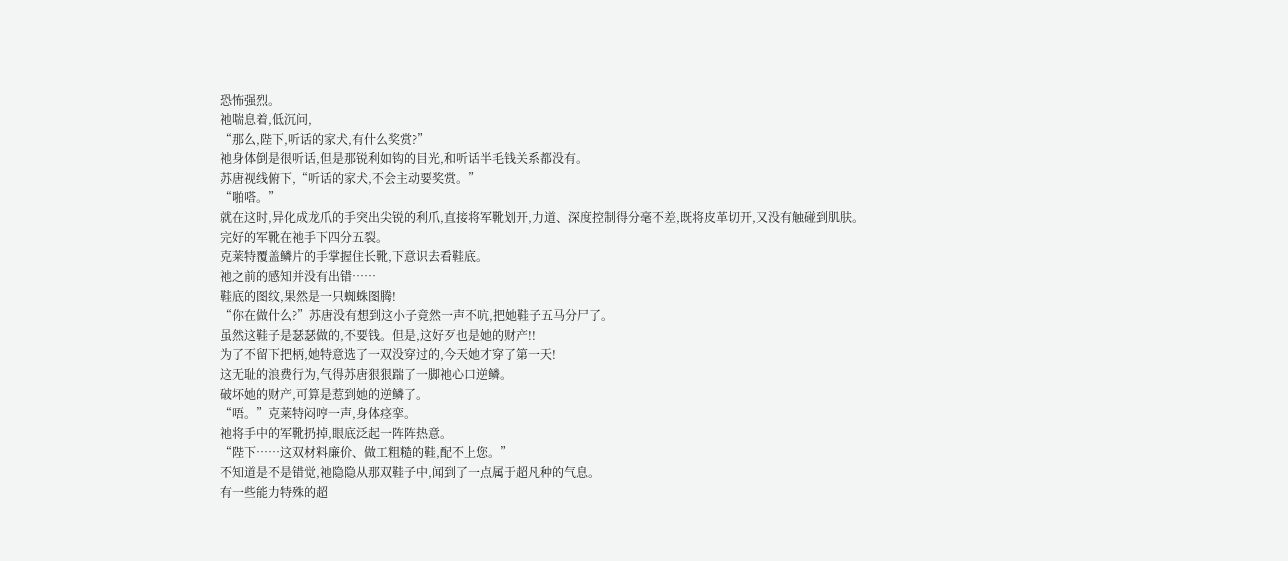恐怖强烈。
祂喘息着,低沉问,
“那么,陛下,听话的家犬,有什么奖赏?”
祂身体倒是很听话,但是那锐利如钩的目光,和听话半毛钱关系都没有。
苏唐视线俯下,“听话的家犬,不会主动要奖赏。”
“啪嗒。”
就在这时,异化成龙爪的手突出尖锐的利爪,直接将军靴划开,力道、深度控制得分毫不差,既将皮革切开,又没有触碰到肌肤。
完好的军靴在祂手下四分五裂。
克莱特覆盖鳞片的手掌握住长靴,下意识去看鞋底。
祂之前的感知并没有出错……
鞋底的图纹,果然是一只蜘蛛图腾!
“你在做什么?”苏唐没有想到这小子竟然一声不吭,把她鞋子五马分尸了。
虽然这鞋子是瑟瑟做的,不要钱。但是,这好歹也是她的财产!!
为了不留下把柄,她特意选了一双没穿过的,今天她才穿了第一天!
这无耻的浪费行为,气得苏唐狠狠踹了一脚祂心口逆鳞。
破坏她的财产,可算是惹到她的逆鳞了。
“唔。”克莱特闷哼一声,身体痉挛。
祂将手中的军靴扔掉,眼底泛起一阵阵热意。
“陛下……这双材料廉价、做工粗糙的鞋,配不上您。”
不知道是不是错觉,祂隐隐从那双鞋子中,闻到了一点属于超凡种的气息。
有一些能力特殊的超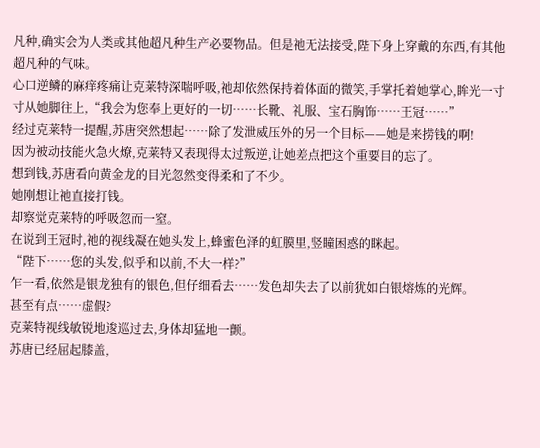凡种,确实会为人类或其他超凡种生产必要物品。但是祂无法接受,陛下身上穿戴的东西,有其他超凡种的气味。
心口逆鳞的麻痒疼痛让克莱特深喘呼吸,祂却依然保持着体面的微笑,手掌托着她掌心,眸光一寸寸从她脚往上,“我会为您奉上更好的一切……长靴、礼服、宝石胸饰……王冠……”
经过克莱特一提醒,苏唐突然想起……除了发泄威压外的另一个目标——她是来捞钱的啊!
因为被动技能火急火燎,克莱特又表现得太过叛逆,让她差点把这个重要目的忘了。
想到钱,苏唐看向黄金龙的目光忽然变得柔和了不少。
她刚想让祂直接打钱。
却察觉克莱特的呼吸忽而一窒。
在说到王冠时,祂的视线凝在她头发上,蜂蜜色泽的虹膜里,竖瞳困惑的眯起。
“陛下……您的头发,似乎和以前,不大一样?”
乍一看,依然是银龙独有的银色,但仔细看去……发色却失去了以前犹如白银熔炼的光辉。
甚至有点……虚假?
克莱特视线敏锐地逡巡过去,身体却猛地一颤。
苏唐已经屈起膝盖,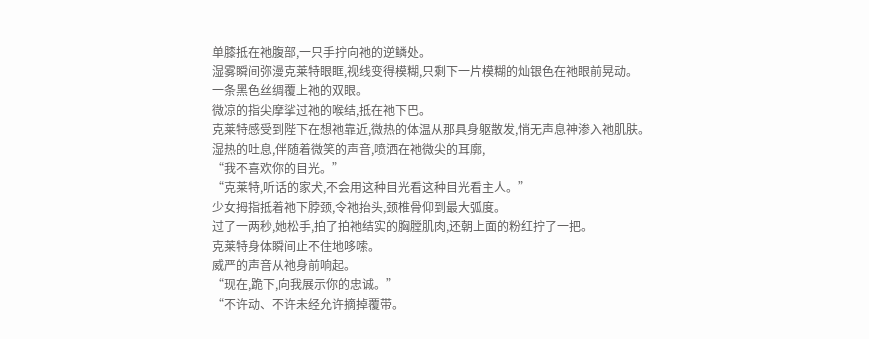单膝抵在祂腹部,一只手拧向祂的逆鳞处。
湿雾瞬间弥漫克莱特眼眶,视线变得模糊,只剩下一片模糊的灿银色在祂眼前晃动。
一条黑色丝绸覆上祂的双眼。
微凉的指尖摩挲过祂的喉结,抵在祂下巴。
克莱特感受到陛下在想祂靠近,微热的体温从那具身躯散发,悄无声息神渗入祂肌肤。
湿热的吐息,伴随着微笑的声音,喷洒在祂微尖的耳廓,
“我不喜欢你的目光。”
“克莱特,听话的家犬,不会用这种目光看这种目光看主人。”
少女拇指抵着祂下脖颈,令祂抬头,颈椎骨仰到最大弧度。
过了一两秒,她松手,拍了拍祂结实的胸膛肌肉,还朝上面的粉红拧了一把。
克莱特身体瞬间止不住地哆嗦。
威严的声音从祂身前响起。
“现在,跪下,向我展示你的忠诚。”
“不许动、不许未经允许摘掉覆带。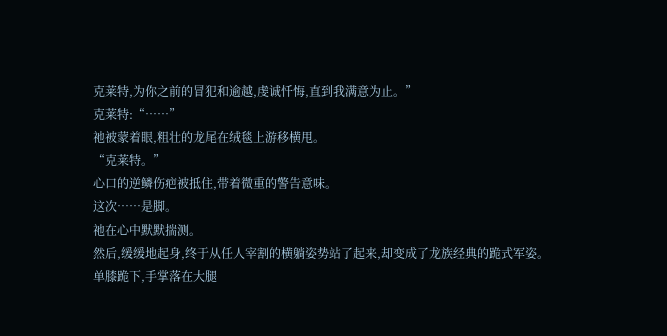克莱特,为你之前的冒犯和逾越,虔诚忏悔,直到我满意为止。”
克莱特:“……”
祂被蒙着眼,粗壮的龙尾在绒毯上游移横甩。
“克莱特。”
心口的逆鳞伤疤被抵住,带着微重的警告意味。
这次……是脚。
祂在心中默默揣测。
然后,缓缓地起身,终于从任人宰割的横躺姿势站了起来,却变成了龙族经典的跪式军姿。
单膝跪下,手掌落在大腿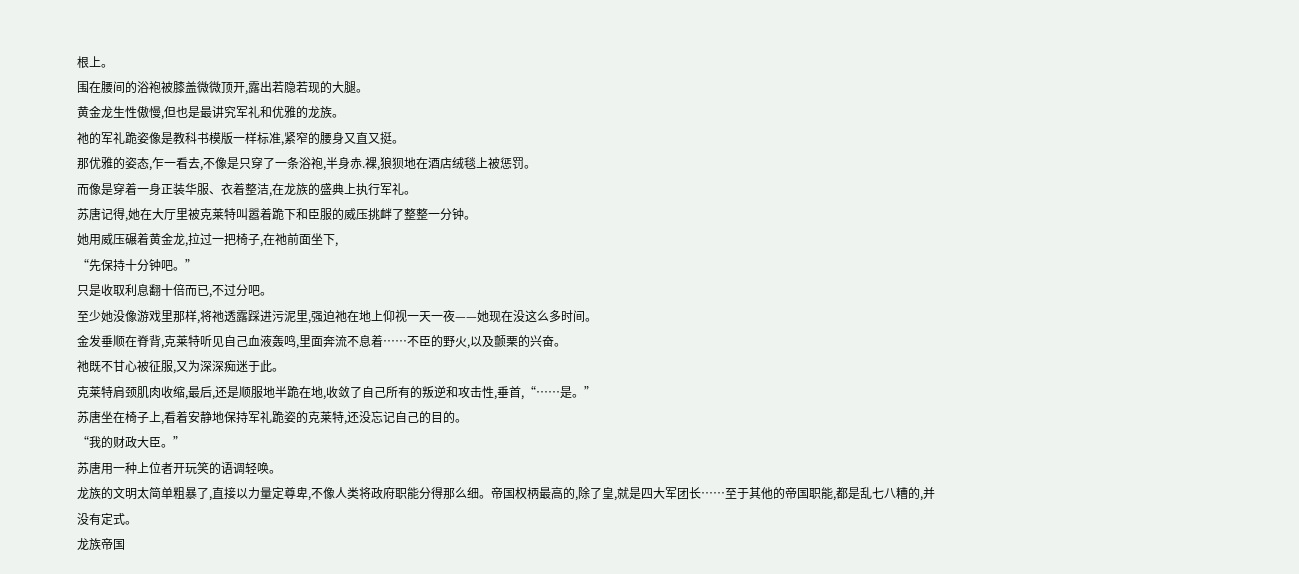根上。
围在腰间的浴袍被膝盖微微顶开,露出若隐若现的大腿。
黄金龙生性傲慢,但也是最讲究军礼和优雅的龙族。
祂的军礼跪姿像是教科书模版一样标准,紧窄的腰身又直又挺。
那优雅的姿态,乍一看去,不像是只穿了一条浴袍,半身赤.裸,狼狈地在酒店绒毯上被惩罚。
而像是穿着一身正装华服、衣着整洁,在龙族的盛典上执行军礼。
苏唐记得,她在大厅里被克莱特叫嚣着跪下和臣服的威压挑衅了整整一分钟。
她用威压碾着黄金龙,拉过一把椅子,在祂前面坐下,
“先保持十分钟吧。”
只是收取利息翻十倍而已,不过分吧。
至少她没像游戏里那样,将祂透露踩进污泥里,强迫祂在地上仰视一天一夜——她现在没这么多时间。
金发垂顺在脊背,克莱特听见自己血液轰鸣,里面奔流不息着……不臣的野火,以及颤栗的兴奋。
祂既不甘心被征服,又为深深痴迷于此。
克莱特肩颈肌肉收缩,最后,还是顺服地半跪在地,收敛了自己所有的叛逆和攻击性,垂首,“……是。”
苏唐坐在椅子上,看着安静地保持军礼跪姿的克莱特,还没忘记自己的目的。
“我的财政大臣。”
苏唐用一种上位者开玩笑的语调轻唤。
龙族的文明太简单粗暴了,直接以力量定尊卑,不像人类将政府职能分得那么细。帝国权柄最高的,除了皇,就是四大军团长……至于其他的帝国职能,都是乱七八糟的,并没有定式。
龙族帝国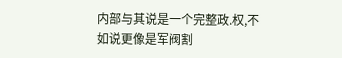内部与其说是一个完整政.权,不如说更像是军阀割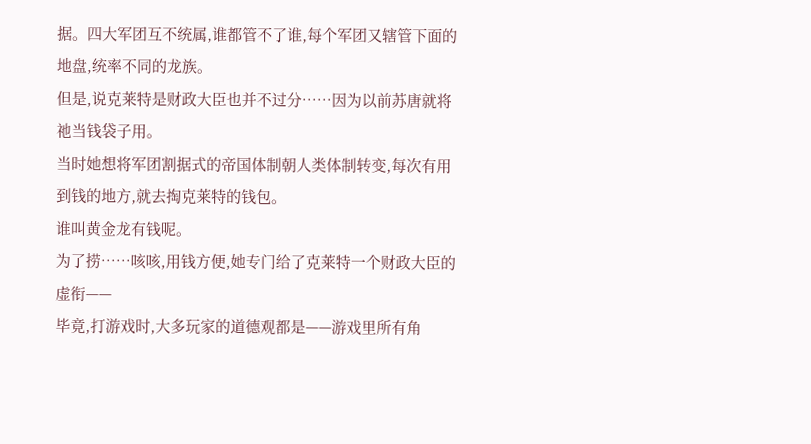据。四大军团互不统属,谁都管不了谁,每个军团又辖管下面的地盘,统率不同的龙族。
但是,说克莱特是财政大臣也并不过分……因为以前苏唐就将祂当钱袋子用。
当时她想将军团割据式的帝国体制朝人类体制转变,每次有用到钱的地方,就去掏克莱特的钱包。
谁叫黄金龙有钱呢。
为了捞……咳咳,用钱方便,她专门给了克莱特一个财政大臣的虚衔——
毕竟,打游戏时,大多玩家的道德观都是——游戏里所有角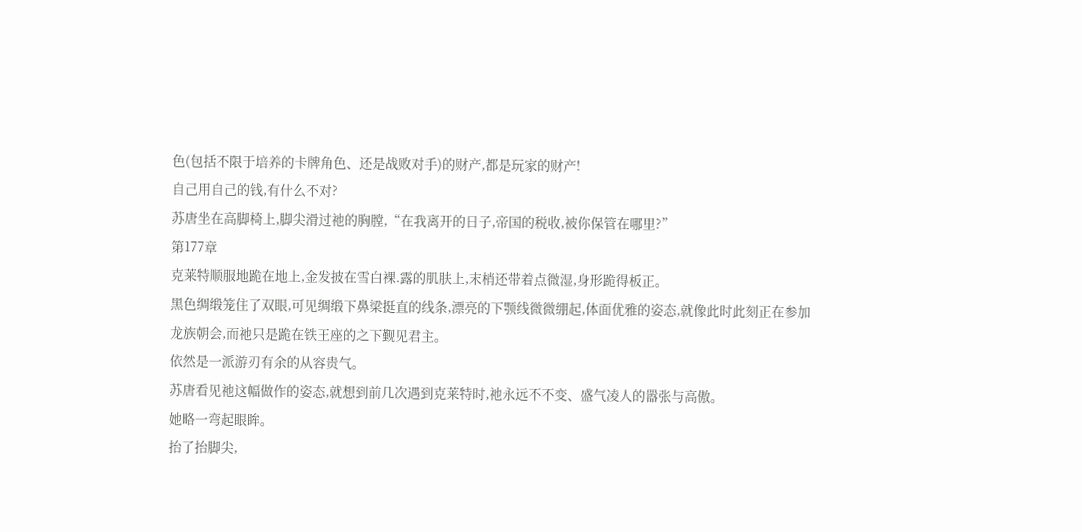色(包括不限于培养的卡牌角色、还是战败对手)的财产,都是玩家的财产!
自己用自己的钱,有什么不对?
苏唐坐在高脚椅上,脚尖滑过祂的胸膛,“在我离开的日子,帝国的税收,被你保管在哪里?”
第177章
克莱特顺服地跪在地上,金发披在雪白裸.露的肌肤上,末梢还带着点微湿,身形跪得板正。
黑色绸缎笼住了双眼,可见绸缎下鼻梁挺直的线条,漂亮的下颚线微微绷起,体面优雅的姿态,就像此时此刻正在参加龙族朝会,而祂只是跪在铁王座的之下觐见君主。
依然是一派游刃有余的从容贵气。
苏唐看见祂这幅做作的姿态,就想到前几次遇到克莱特时,祂永远不不变、盛气凌人的嚣张与高傲。
她略一弯起眼眸。
抬了抬脚尖,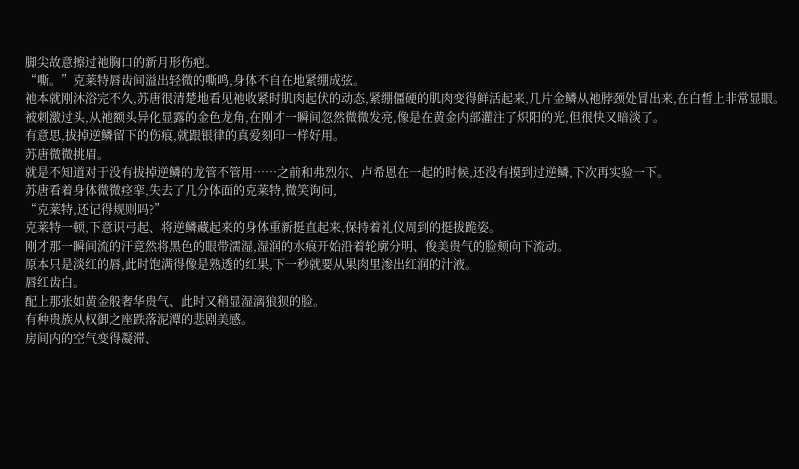脚尖故意擦过祂胸口的新月形伤疤。
“嘶。”克莱特唇齿间溢出轻微的嘶鸣,身体不自在地紧绷成弦。
祂本就刚沐浴完不久,苏唐很清楚地看见祂收紧时肌肉起伏的动态,紧绷僵硬的肌肉变得鲜活起来,几片金鳞从祂脖颈处冒出来,在白皙上非常显眼。
被刺激过头,从祂额头异化显露的金色龙角,在刚才一瞬间忽然微微发亮,像是在黄金内部灌注了炽阳的光,但很快又暗淡了。
有意思,拔掉逆鳞留下的伤痕,就跟银律的真爱刻印一样好用。
苏唐微微挑眉。
就是不知道对于没有拔掉逆鳞的龙管不管用……之前和弗烈尔、卢希恩在一起的时候,还没有摸到过逆鳞,下次再实验一下。
苏唐看着身体微微痉挛,失去了几分体面的克莱特,微笑询问,
“克莱特,还记得规则吗?”
克莱特一顿,下意识弓起、将逆鳞藏起来的身体重新挺直起来,保持着礼仪周到的挺拔跪姿。
刚才那一瞬间流的汗竟然将黑色的眼带濡湿,湿润的水痕开始沿着轮廓分明、俊美贵气的脸颊向下流动。
原本只是淡红的唇,此时饱满得像是熟透的红果,下一秒就要从果肉里渗出红润的汁液。
唇红齿白。
配上那张如黄金般奢华贵气、此时又稍显湿漓狼狈的脸。
有种贵族从权御之座跌落泥潭的悲剧美感。
房间内的空气变得凝滞、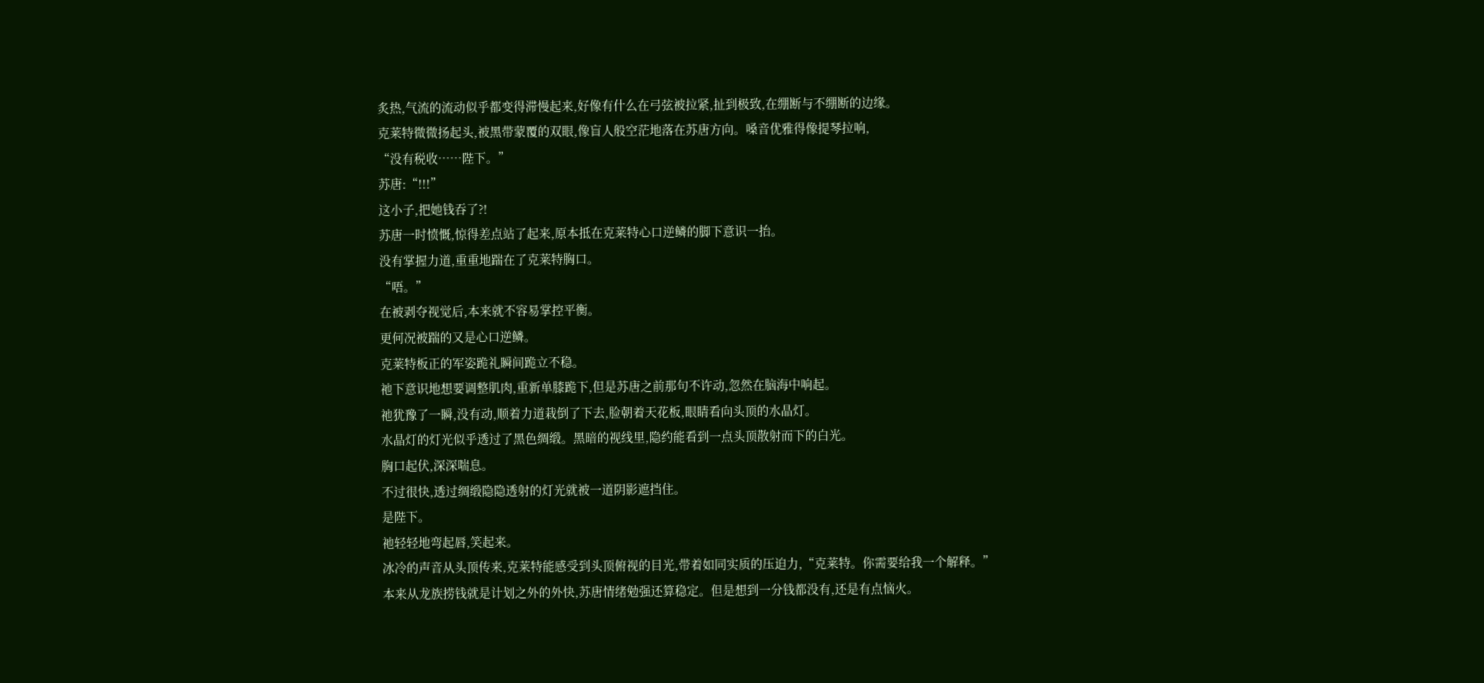炙热,气流的流动似乎都变得滞慢起来,好像有什么在弓弦被拉紧,扯到极致,在绷断与不绷断的边缘。
克莱特微微扬起头,被黑带蒙覆的双眼,像盲人般空茫地落在苏唐方向。嗓音优雅得像提琴拉响,
“没有税收……陛下。”
苏唐:“!!!”
这小子,把她钱吞了?!
苏唐一时愤慨,惊得差点站了起来,原本抵在克莱特心口逆鳞的脚下意识一抬。
没有掌握力道,重重地踹在了克莱特胸口。
“唔。”
在被剥夺视觉后,本来就不容易掌控平衡。
更何况被踹的又是心口逆鳞。
克莱特板正的军姿跪礼瞬间跪立不稳。
祂下意识地想要调整肌肉,重新单膝跪下,但是苏唐之前那句不许动,忽然在脑海中响起。
祂犹豫了一瞬,没有动,顺着力道栽倒了下去,脸朝着天花板,眼睛看向头顶的水晶灯。
水晶灯的灯光似乎透过了黑色绸缎。黑暗的视线里,隐约能看到一点头顶散射而下的白光。
胸口起伏,深深喘息。
不过很快,透过绸缎隐隐透射的灯光就被一道阴影遮挡住。
是陛下。
祂轻轻地弯起唇,笑起来。
冰冷的声音从头顶传来,克莱特能感受到头顶俯视的目光,带着如同实质的压迫力,“克莱特。你需要给我一个解释。”
本来从龙族捞钱就是计划之外的外快,苏唐情绪勉强还算稳定。但是想到一分钱都没有,还是有点恼火。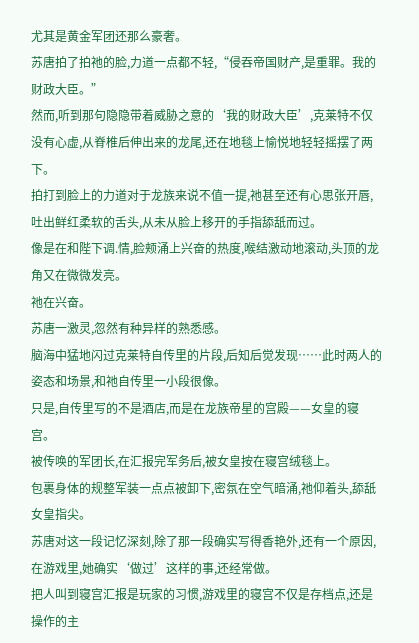尤其是黄金军团还那么豪奢。
苏唐拍了拍祂的脸,力道一点都不轻,“侵吞帝国财产,是重罪。我的财政大臣。”
然而,听到那句隐隐带着威胁之意的‘我的财政大臣’,克莱特不仅没有心虚,从脊椎后伸出来的龙尾,还在地毯上愉悦地轻轻摇摆了两下。
拍打到脸上的力道对于龙族来说不值一提,祂甚至还有心思张开唇,吐出鲜红柔软的舌头,从未从脸上移开的手指舔舐而过。
像是在和陛下调.情,脸颊涌上兴奋的热度,喉结激动地滚动,头顶的龙角又在微微发亮。
祂在兴奋。
苏唐一激灵,忽然有种异样的熟悉感。
脑海中猛地闪过克莱特自传里的片段,后知后觉发现……此时两人的姿态和场景,和祂自传里一小段很像。
只是,自传里写的不是酒店,而是在龙族帝星的宫殿——女皇的寝宫。
被传唤的军团长,在汇报完军务后,被女皇按在寝宫绒毯上。
包裹身体的规整军装一点点被卸下,密氛在空气暗涌,祂仰着头,舔舐女皇指尖。
苏唐对这一段记忆深刻,除了那一段确实写得香艳外,还有一个原因,在游戏里,她确实‘做过’这样的事,还经常做。
把人叫到寝宫汇报是玩家的习惯,游戏里的寝宫不仅是存档点,还是操作的主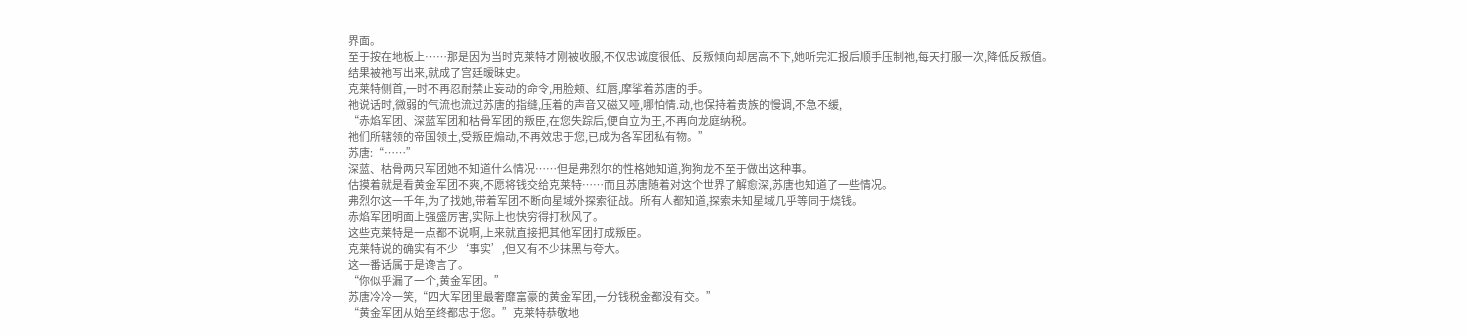界面。
至于按在地板上……那是因为当时克莱特才刚被收服,不仅忠诚度很低、反叛倾向却居高不下,她听完汇报后顺手压制祂,每天打服一次,降低反叛值。
结果被祂写出来,就成了宫廷暧昧史。
克莱特侧首,一时不再忍耐禁止妄动的命令,用脸颊、红唇,摩挲着苏唐的手。
祂说话时,微弱的气流也流过苏唐的指缝,压着的声音又磁又哑,哪怕情.动,也保持着贵族的慢调,不急不缓,
“赤焰军团、深蓝军团和枯骨军团的叛臣,在您失踪后,便自立为王,不再向龙庭纳税。
祂们所辖领的帝国领土,受叛臣煽动,不再效忠于您,已成为各军团私有物。”
苏唐:“……”
深蓝、枯骨两只军团她不知道什么情况……但是弗烈尔的性格她知道,狗狗龙不至于做出这种事。
估摸着就是看黄金军团不爽,不愿将钱交给克莱特……而且苏唐随着对这个世界了解愈深,苏唐也知道了一些情况。
弗烈尔这一千年,为了找她,带着军团不断向星域外探索征战。所有人都知道,探索未知星域几乎等同于烧钱。
赤焰军团明面上强盛厉害,实际上也快穷得打秋风了。
这些克莱特是一点都不说啊,上来就直接把其他军团打成叛臣。
克莱特说的确实有不少‘事实’,但又有不少抹黑与夸大。
这一番话属于是谗言了。
“你似乎漏了一个,黄金军团。”
苏唐冷冷一笑,“四大军团里最奢靡富豪的黄金军团,一分钱税金都没有交。”
“黄金军团从始至终都忠于您。”克莱特恭敬地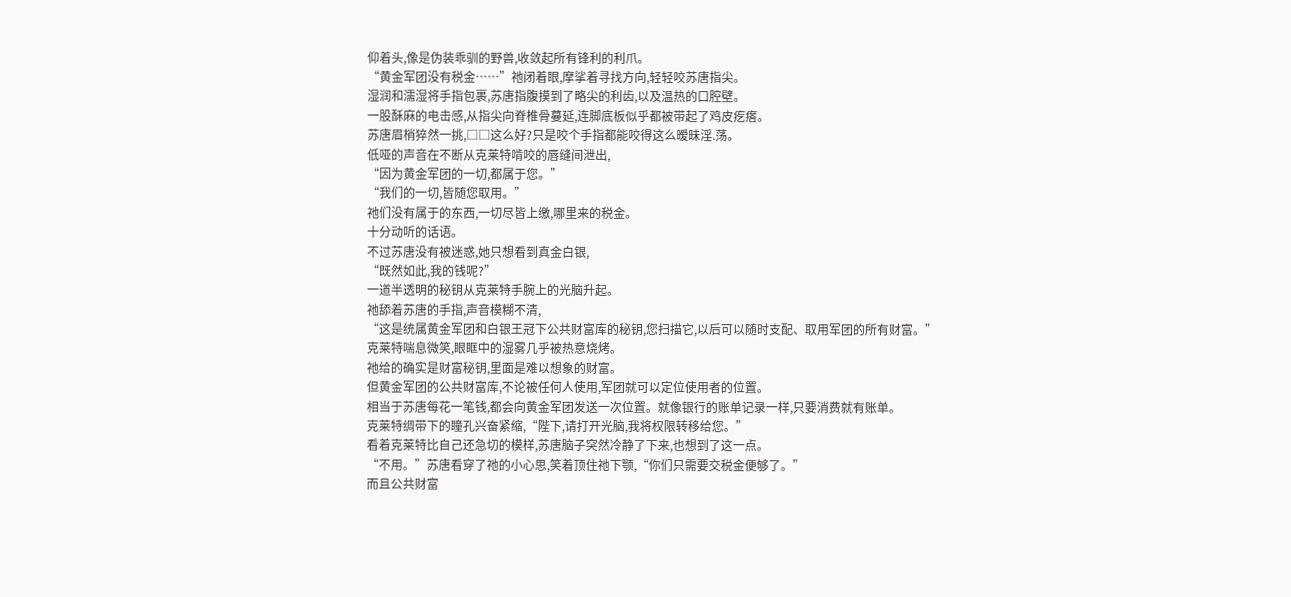仰着头,像是伪装乖驯的野兽,收敛起所有锋利的利爪。
“黄金军团没有税金……”祂闭着眼,摩挲着寻找方向,轻轻咬苏唐指尖。
湿润和濡湿将手指包裹,苏唐指腹摸到了略尖的利齿,以及温热的口腔壁。
一股酥麻的电击感,从指尖向脊椎骨蔓延,连脚底板似乎都被带起了鸡皮疙瘩。
苏唐眉梢猝然一挑,□□这么好?只是咬个手指都能咬得这么暧昧淫.荡。
低哑的声音在不断从克莱特啃咬的唇缝间泄出,
“因为黄金军团的一切,都属于您。”
“我们的一切,皆随您取用。”
祂们没有属于的东西,一切尽皆上缴,哪里来的税金。
十分动听的话语。
不过苏唐没有被迷惑,她只想看到真金白银,
“既然如此,我的钱呢?”
一道半透明的秘钥从克莱特手腕上的光脑升起。
祂舔着苏唐的手指,声音模糊不清,
“这是统属黄金军团和白银王冠下公共财富库的秘钥,您扫描它,以后可以随时支配、取用军团的所有财富。”
克莱特喘息微笑,眼眶中的湿雾几乎被热意烧烤。
祂给的确实是财富秘钥,里面是难以想象的财富。
但黄金军团的公共财富库,不论被任何人使用,军团就可以定位使用者的位置。
相当于苏唐每花一笔钱,都会向黄金军团发送一次位置。就像银行的账单记录一样,只要消费就有账单。
克莱特绸带下的瞳孔兴奋紧缩,“陛下,请打开光脑,我将权限转移给您。”
看着克莱特比自己还急切的模样,苏唐脑子突然冷静了下来,也想到了这一点。
“不用。”苏唐看穿了祂的小心思,笑着顶住祂下颚,“你们只需要交税金便够了。”
而且公共财富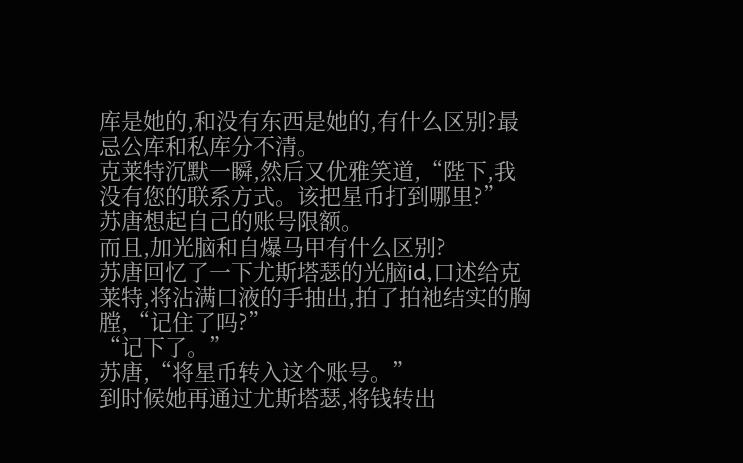库是她的,和没有东西是她的,有什么区别?最忌公库和私库分不清。
克莱特沉默一瞬,然后又优雅笑道,“陛下,我没有您的联系方式。该把星币打到哪里?”
苏唐想起自己的账号限额。
而且,加光脑和自爆马甲有什么区别?
苏唐回忆了一下尤斯塔瑟的光脑id,口述给克莱特,将沾满口液的手抽出,拍了拍祂结实的胸膛,“记住了吗?”
“记下了。”
苏唐,“将星币转入这个账号。”
到时候她再通过尤斯塔瑟,将钱转出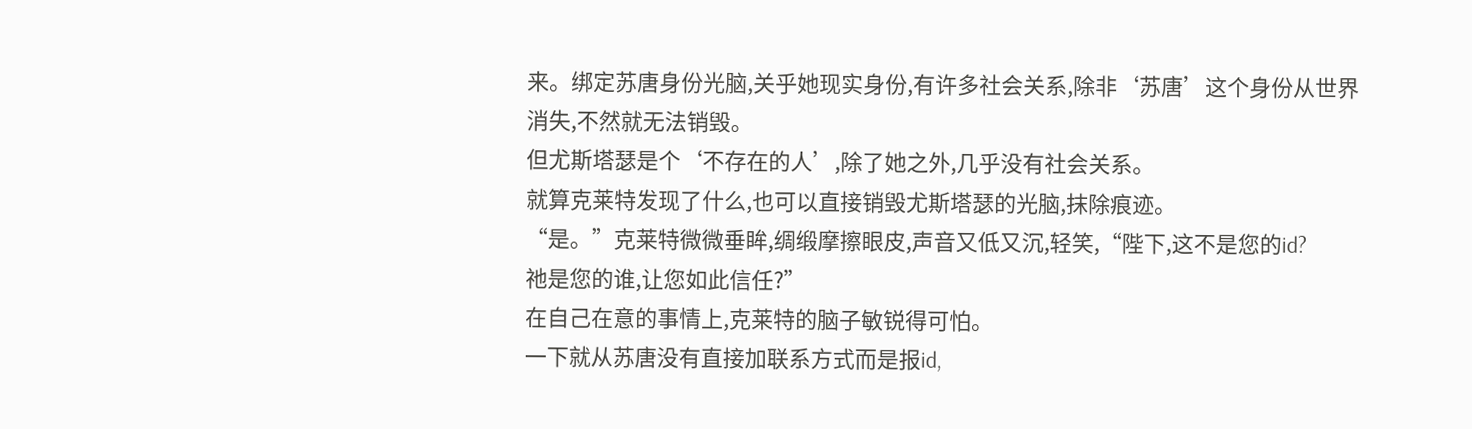来。绑定苏唐身份光脑,关乎她现实身份,有许多社会关系,除非‘苏唐’这个身份从世界消失,不然就无法销毁。
但尤斯塔瑟是个‘不存在的人’,除了她之外,几乎没有社会关系。
就算克莱特发现了什么,也可以直接销毁尤斯塔瑟的光脑,抹除痕迹。
“是。”克莱特微微垂眸,绸缎摩擦眼皮,声音又低又沉,轻笑,“陛下,这不是您的id?
祂是您的谁,让您如此信任?”
在自己在意的事情上,克莱特的脑子敏锐得可怕。
一下就从苏唐没有直接加联系方式而是报id,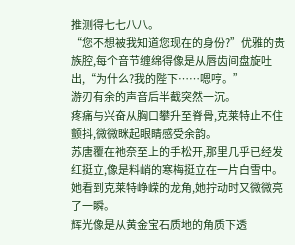推测得七七八八。
“您不想被我知道您现在的身份?”优雅的贵族腔,每个音节缠绵得像是从唇齿间盘旋吐出,“为什么?我的陛下……嗯哼。”
游刃有余的声音后半截突然一沉。
疼痛与兴奋从胸口攀升至脊骨,克莱特止不住颤抖,微微眯起眼睛感受余韵。
苏唐覆在祂奈至上的手松开,那里几乎已经发红挺立,像是料峭的寒梅挺立在一片白雪中。
她看到克莱特峥嵘的龙角,她拧动时又微微亮了一瞬。
辉光像是从黄金宝石质地的角质下透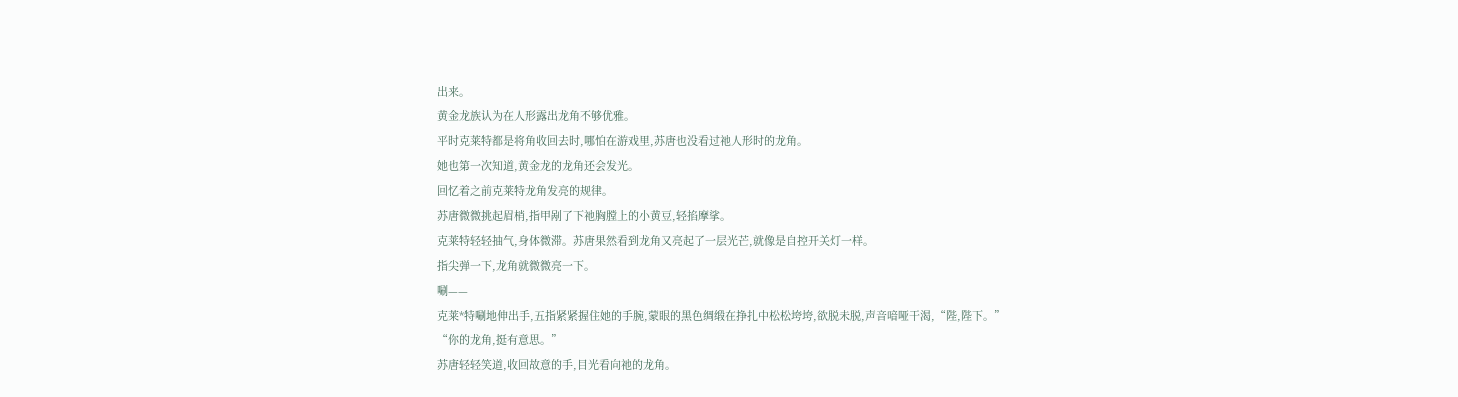出来。
黄金龙族认为在人形露出龙角不够优雅。
平时克莱特都是将角收回去时,哪怕在游戏里,苏唐也没看过祂人形时的龙角。
她也第一次知道,黄金龙的龙角还会发光。
回忆着之前克莱特龙角发亮的规律。
苏唐微微挑起眉梢,指甲剐了下祂胸膛上的小黄豆,轻掐摩挲。
克莱特轻轻抽气,身体微滞。苏唐果然看到龙角又亮起了一层光芒,就像是自控开关灯一样。
指尖弹一下,龙角就微微亮一下。
唰——
克莱*特唰地伸出手,五指紧紧握住她的手腕,蒙眼的黑色绸缎在挣扎中松松垮垮,欲脱未脱,声音喑哑干渴,“陛,陛下。”
“你的龙角,挺有意思。”
苏唐轻轻笑道,收回故意的手,目光看向祂的龙角。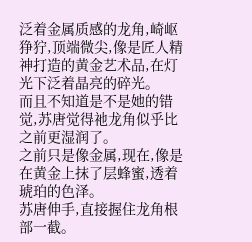泛着金属质感的龙角,崎岖狰狞,顶端微尖,像是匠人精神打造的黄金艺术品,在灯光下泛着晶亮的碎光。
而且不知道是不是她的错觉,苏唐觉得祂龙角似乎比之前更湿润了。
之前只是像金属,现在,像是在黄金上抹了层蜂蜜,透着琥珀的色泽。
苏唐伸手,直接握住龙角根部一截。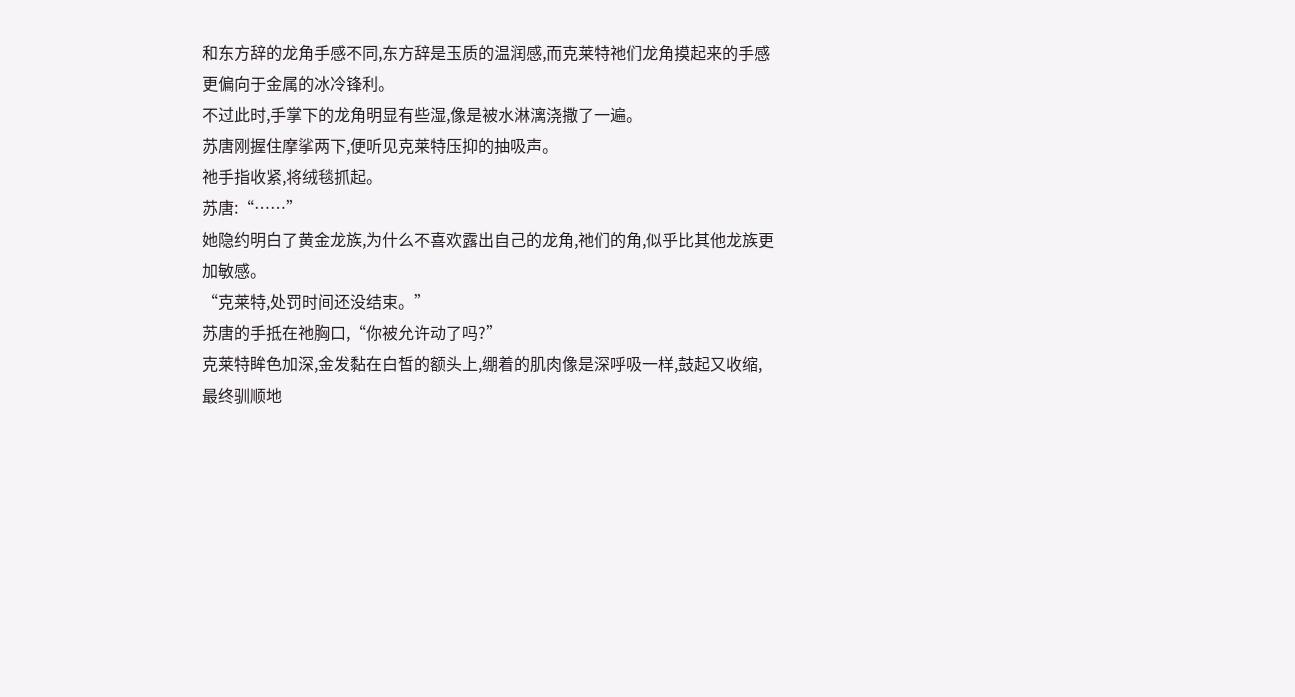和东方辞的龙角手感不同,东方辞是玉质的温润感,而克莱特祂们龙角摸起来的手感更偏向于金属的冰冷锋利。
不过此时,手掌下的龙角明显有些湿,像是被水淋漓浇撒了一遍。
苏唐刚握住摩挲两下,便听见克莱特压抑的抽吸声。
祂手指收紧,将绒毯抓起。
苏唐:“……”
她隐约明白了黄金龙族,为什么不喜欢露出自己的龙角,祂们的角,似乎比其他龙族更加敏感。
“克莱特,处罚时间还没结束。”
苏唐的手抵在祂胸口,“你被允许动了吗?”
克莱特眸色加深,金发黏在白皙的额头上,绷着的肌肉像是深呼吸一样,鼓起又收缩,最终驯顺地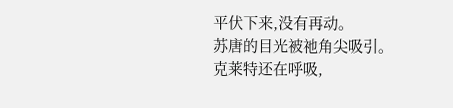平伏下来,没有再动。
苏唐的目光被祂角尖吸引。
克莱特还在呼吸,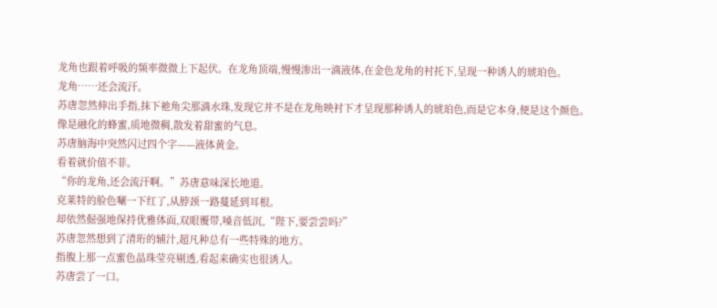龙角也跟着呼吸的频率微微上下起伏。在龙角顶端,慢慢渗出一滴液体,在金色龙角的衬托下,呈现一种诱人的琥珀色。
龙角……还会流汗。
苏唐忽然伸出手指,抹下祂角尖那滴水珠,发现它并不是在龙角映衬下才呈现那种诱人的琥珀色,而是它本身,便是这个颜色。
像是融化的蜂蜜,质地微稠,散发着甜蜜的气息。
苏唐脑海中突然闪过四个字——液体黄金。
看着就价值不菲。
“你的龙角,还会流汗啊。”苏唐意味深长地道。
克莱特的脸色唰一下红了,从脖颈一路蔓延到耳根。
却依然倔强地保持优雅体面,双眼覆带,嗓音低沉,“陛下,要尝尝吗?”
苏唐忽然想到了清珩的辅汁,超凡种总有一些特殊的地方。
指腹上那一点蜜色晶珠莹亮剔透,看起来确实也很诱人。
苏唐尝了一口。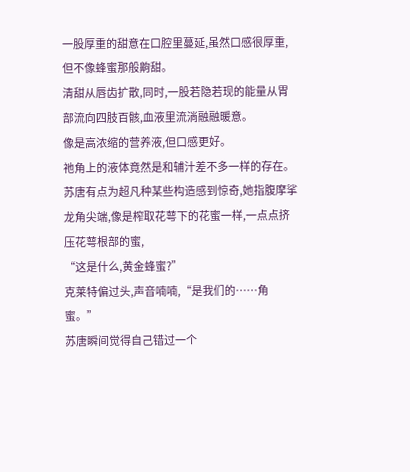一股厚重的甜意在口腔里蔓延,虽然口感很厚重,但不像蜂蜜那般齁甜。
清甜从唇齿扩散,同时,一股若隐若现的能量从胃部流向四肢百骸,血液里流淌融融暖意。
像是高浓缩的营养液,但口感更好。
祂角上的液体竟然是和辅汁差不多一样的存在。
苏唐有点为超凡种某些构造感到惊奇,她指腹摩挲龙角尖端,像是榨取花萼下的花蜜一样,一点点挤压花萼根部的蜜,
“这是什么,黄金蜂蜜?”
克莱特偏过头,声音喃喃,“是我们的……角蜜。”
苏唐瞬间觉得自己错过一个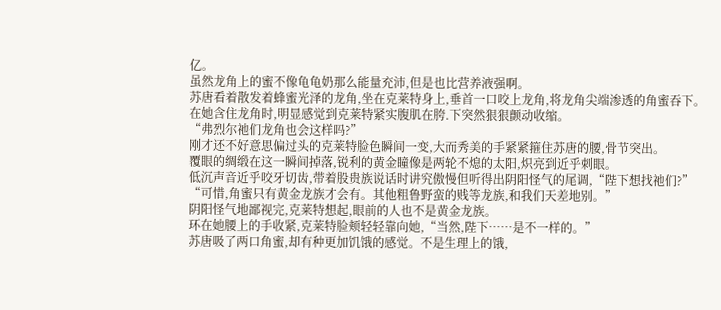亿。
虽然龙角上的蜜不像龟龟奶那么能量充沛,但是也比营养液强啊。
苏唐看着散发着蜂蜜光泽的龙角,坐在克莱特身上,垂首一口咬上龙角,将龙角尖端渗透的角蜜吞下。
在她含住龙角时,明显感觉到克莱特紧实腹肌在胯.下突然狠狠颤动收缩。
“弗烈尔祂们龙角也会这样吗?”
刚才还不好意思偏过头的克莱特脸色瞬间一变,大而秀美的手紧紧箍住苏唐的腰,骨节突出。
覆眼的绸缎在这一瞬间掉落,锐利的黄金瞳像是两轮不熄的太阳,炽亮到近乎刺眼。
低沉声音近乎咬牙切齿,带着股贵族说话时讲究傲慢但听得出阴阳怪气的尾调,“陛下想找祂们?”
“可惜,角蜜只有黄金龙族才会有。其他粗鲁野蛮的贱等龙族,和我们天差地别。”
阴阳怪气地鄙视完,克莱特想起,眼前的人也不是黄金龙族。
环在她腰上的手收紧,克莱特脸颊轻轻靠向她,“当然,陛下……是不一样的。”
苏唐吸了两口角蜜,却有种更加饥饿的感觉。不是生理上的饿,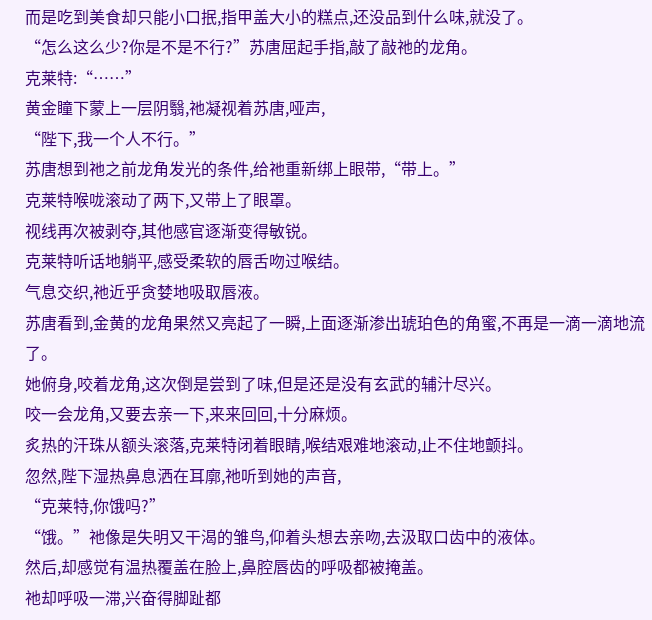而是吃到美食却只能小口抿,指甲盖大小的糕点,还没品到什么味,就没了。
“怎么这么少?你是不是不行?”苏唐屈起手指,敲了敲祂的龙角。
克莱特:“……”
黄金瞳下蒙上一层阴翳,祂凝视着苏唐,哑声,
“陛下,我一个人不行。”
苏唐想到祂之前龙角发光的条件,给祂重新绑上眼带,“带上。”
克莱特喉咙滚动了两下,又带上了眼罩。
视线再次被剥夺,其他感官逐渐变得敏锐。
克莱特听话地躺平,感受柔软的唇舌吻过喉结。
气息交织,祂近乎贪婪地吸取唇液。
苏唐看到,金黄的龙角果然又亮起了一瞬,上面逐渐渗出琥珀色的角蜜,不再是一滴一滴地流了。
她俯身,咬着龙角,这次倒是尝到了味,但是还是没有玄武的辅汁尽兴。
咬一会龙角,又要去亲一下,来来回回,十分麻烦。
炙热的汗珠从额头滚落,克莱特闭着眼睛,喉结艰难地滚动,止不住地颤抖。
忽然,陛下湿热鼻息洒在耳廓,祂听到她的声音,
“克莱特,你饿吗?”
“饿。”祂像是失明又干渴的雏鸟,仰着头想去亲吻,去汲取口齿中的液体。
然后,却感觉有温热覆盖在脸上,鼻腔唇齿的呼吸都被掩盖。
祂却呼吸一滞,兴奋得脚趾都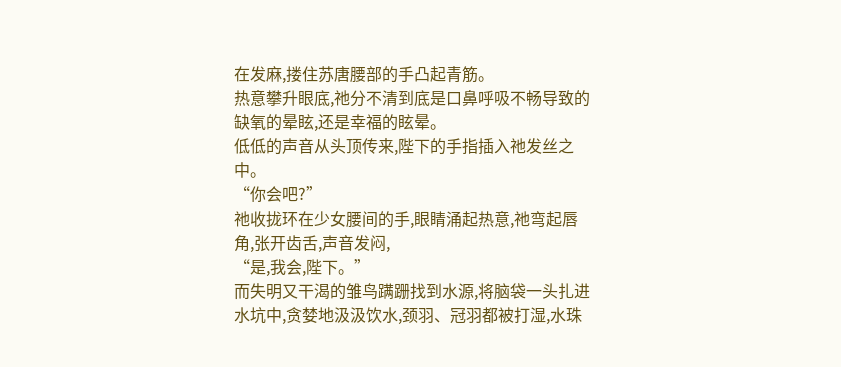在发麻,搂住苏唐腰部的手凸起青筋。
热意攀升眼底,祂分不清到底是口鼻呼吸不畅导致的缺氧的晕眩,还是幸福的眩晕。
低低的声音从头顶传来,陛下的手指插入祂发丝之中。
“你会吧?”
祂收拢环在少女腰间的手,眼睛涌起热意,祂弯起唇角,张开齿舌,声音发闷,
“是,我会,陛下。”
而失明又干渴的雏鸟蹒跚找到水源,将脑袋一头扎进水坑中,贪婪地汲汲饮水,颈羽、冠羽都被打湿,水珠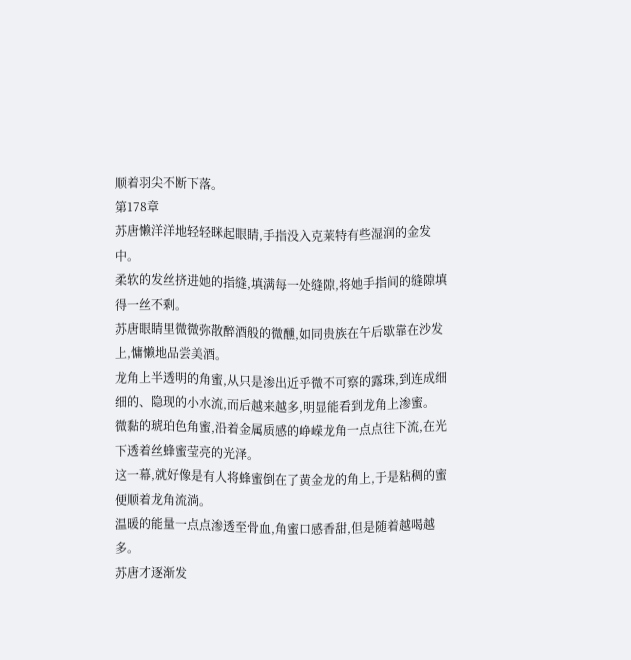顺着羽尖不断下落。
第178章
苏唐懒洋洋地轻轻眯起眼睛,手指没入克莱特有些湿润的金发中。
柔软的发丝挤进她的指缝,填满每一处缝隙,将她手指间的缝隙填得一丝不剩。
苏唐眼睛里微微弥散醉酒般的微醺,如同贵族在午后歇靠在沙发上,慵懒地品尝美酒。
龙角上半透明的角蜜,从只是渗出近乎微不可察的露珠,到连成细细的、隐现的小水流,而后越来越多,明显能看到龙角上渗蜜。
微黏的琥珀色角蜜,沿着金属质感的峥嵘龙角一点点往下流,在光下透着丝蜂蜜莹亮的光泽。
这一幕,就好像是有人将蜂蜜倒在了黄金龙的角上,于是粘稠的蜜便顺着龙角流淌。
温暖的能量一点点渗透至骨血,角蜜口感香甜,但是随着越喝越多。
苏唐才逐渐发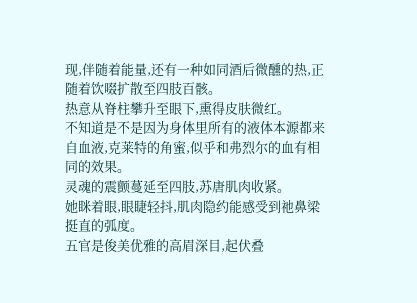现,伴随着能量,还有一种如同酒后微醺的热,正随着饮啜扩散至四肢百骸。
热意从脊柱攀升至眼下,熏得皮肤微红。
不知道是不是因为身体里所有的液体本源都来自血液,克莱特的角蜜,似乎和弗烈尔的血有相同的效果。
灵魂的震颤蔓延至四肢,苏唐肌肉收紧。
她眯着眼,眼睫轻抖,肌肉隐约能感受到祂鼻梁挺直的弧度。
五官是俊美优雅的高眉深目,起伏叠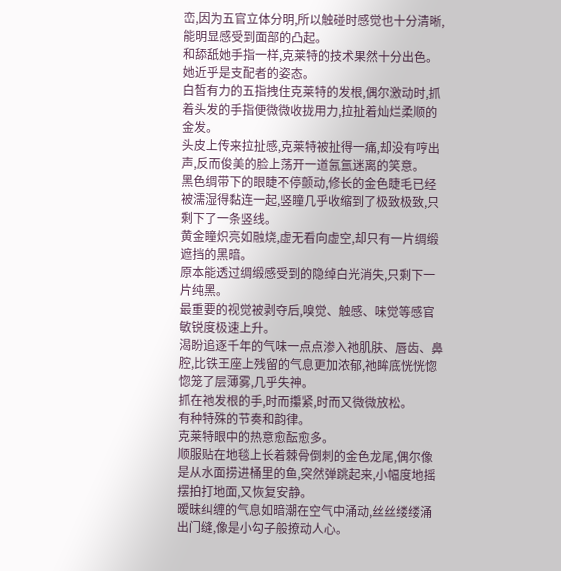峦,因为五官立体分明,所以触碰时感觉也十分清晰,能明显感受到面部的凸起。
和舔舐她手指一样,克莱特的技术果然十分出色。
她近乎是支配者的姿态。
白皙有力的五指拽住克莱特的发根,偶尔激动时,抓着头发的手指便微微收拢用力,拉扯着灿烂柔顺的金发。
头皮上传来拉扯感,克莱特被扯得一痛,却没有哼出声,反而俊美的脸上荡开一道氤氲迷离的笑意。
黑色绸带下的眼睫不停颤动,修长的金色睫毛已经被濡湿得黏连一起,竖瞳几乎收缩到了极致极致,只剩下了一条竖线。
黄金瞳炽亮如融烧,虚无看向虚空,却只有一片绸缎遮挡的黑暗。
原本能透过绸缎感受到的隐绰白光消失,只剩下一片纯黑。
最重要的视觉被剥夺后,嗅觉、触感、味觉等感官敏锐度极速上升。
渴盼追逐千年的气味一点点渗入祂肌肤、唇齿、鼻腔,比铁王座上残留的气息更加浓郁,祂眸底恍恍惚惚笼了层薄雾,几乎失神。
抓在祂发根的手,时而攥紧,时而又微微放松。
有种特殊的节奏和韵律。
克莱特眼中的热意愈酝愈多。
顺服贴在地毯上长着棘骨倒刺的金色龙尾,偶尔像是从水面捞进桶里的鱼,突然弹跳起来,小幅度地摇摆拍打地面,又恢复安静。
暧昧纠缠的气息如暗潮在空气中涌动,丝丝缕缕涌出门缝,像是小勾子般撩动人心。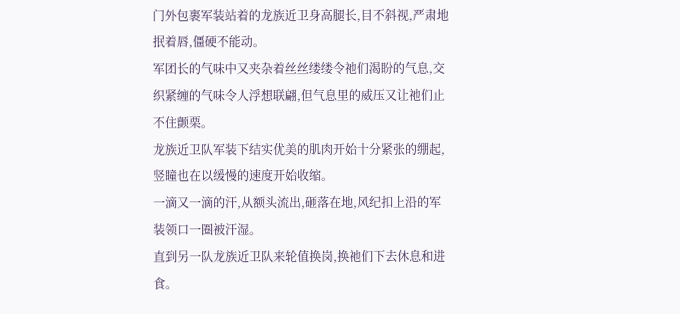门外包裹军装站着的龙族近卫身高腿长,目不斜视,严肃地抿着唇,僵硬不能动。
军团长的气味中又夹杂着丝丝缕缕令祂们渴盼的气息,交织紧缠的气味令人浮想联翩,但气息里的威压又让祂们止不住颤栗。
龙族近卫队军装下结实优美的肌肉开始十分紧张的绷起,竖瞳也在以缓慢的速度开始收缩。
一滴又一滴的汗,从额头流出,砸落在地,风纪扣上沿的军装领口一圈被汗湿。
直到另一队龙族近卫队来轮值换岗,换祂们下去休息和进食。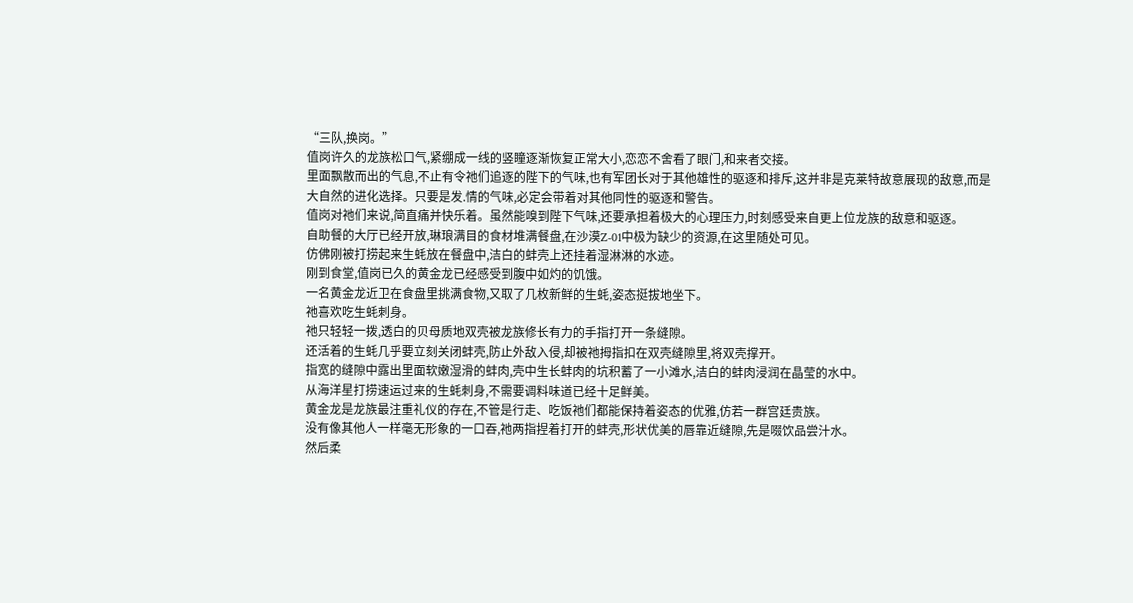“三队,换岗。”
值岗许久的龙族松口气,紧绷成一线的竖瞳逐渐恢复正常大小,恋恋不舍看了眼门,和来者交接。
里面飘散而出的气息,不止有令祂们追逐的陛下的气味,也有军团长对于其他雄性的驱逐和排斥,这并非是克莱特故意展现的敌意,而是大自然的进化选择。只要是发.情的气味,必定会带着对其他同性的驱逐和警告。
值岗对祂们来说,简直痛并快乐着。虽然能嗅到陛下气味,还要承担着极大的心理压力,时刻感受来自更上位龙族的敌意和驱逐。
自助餐的大厅已经开放,琳琅满目的食材堆满餐盘,在沙漠Z-01中极为缺少的资源,在这里随处可见。
仿佛刚被打捞起来生蚝放在餐盘中,洁白的蚌壳上还挂着湿淋淋的水迹。
刚到食堂,值岗已久的黄金龙已经感受到腹中如灼的饥饿。
一名黄金龙近卫在食盘里挑满食物,又取了几枚新鲜的生蚝,姿态挺拔地坐下。
祂喜欢吃生蚝刺身。
祂只轻轻一拨,透白的贝母质地双壳被龙族修长有力的手指打开一条缝隙。
还活着的生蚝几乎要立刻关闭蚌壳,防止外敌入侵,却被祂拇指扣在双壳缝隙里,将双壳撑开。
指宽的缝隙中露出里面软嫩湿滑的蚌肉,壳中生长蚌肉的坑积蓄了一小滩水,洁白的蚌肉浸润在晶莹的水中。
从海洋星打捞速运过来的生蚝刺身,不需要调料味道已经十足鲜美。
黄金龙是龙族最注重礼仪的存在,不管是行走、吃饭祂们都能保持着姿态的优雅,仿若一群宫廷贵族。
没有像其他人一样毫无形象的一口吞,祂两指捏着打开的蚌壳,形状优美的唇靠近缝隙,先是啜饮品尝汁水。
然后柔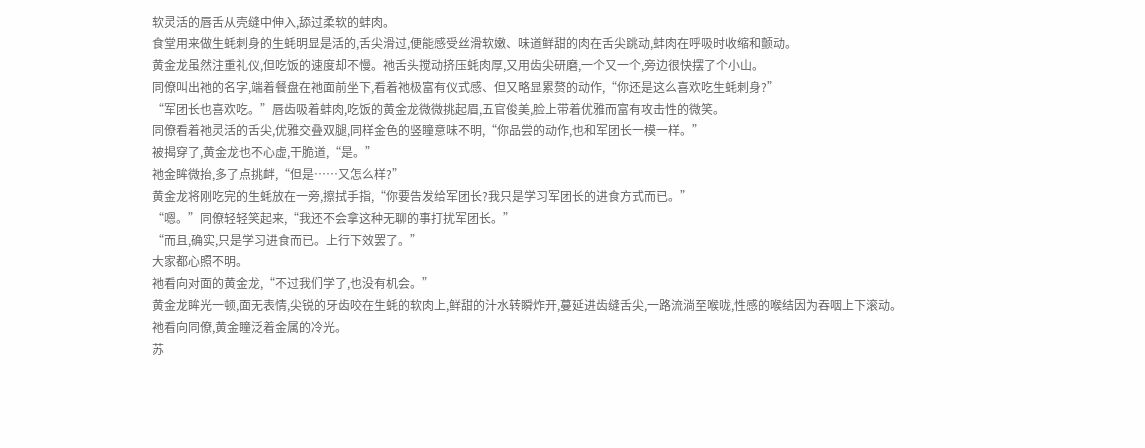软灵活的唇舌从壳缝中伸入,舔过柔软的蚌肉。
食堂用来做生蚝刺身的生蚝明显是活的,舌尖滑过,便能感受丝滑软嫩、味道鲜甜的肉在舌尖跳动,蚌肉在呼吸时收缩和颤动。
黄金龙虽然注重礼仪,但吃饭的速度却不慢。祂舌头搅动挤压蚝肉厚,又用齿尖研磨,一个又一个,旁边很快摆了个小山。
同僚叫出祂的名字,端着餐盘在祂面前坐下,看着祂极富有仪式感、但又略显累赘的动作,“你还是这么喜欢吃生蚝刺身?”
“军团长也喜欢吃。”唇齿吸着蚌肉,吃饭的黄金龙微微挑起眉,五官俊美,脸上带着优雅而富有攻击性的微笑。
同僚看着祂灵活的舌尖,优雅交叠双腿,同样金色的竖瞳意味不明,“你品尝的动作,也和军团长一模一样。”
被揭穿了,黄金龙也不心虚,干脆道,“是。”
祂金眸微抬,多了点挑衅,“但是……又怎么样?”
黄金龙将刚吃完的生蚝放在一旁,擦拭手指,“你要告发给军团长?我只是学习军团长的进食方式而已。”
“嗯。”同僚轻轻笑起来,“我还不会拿这种无聊的事打扰军团长。”
“而且,确实,只是学习进食而已。上行下效罢了。”
大家都心照不明。
祂看向对面的黄金龙,“不过我们学了,也没有机会。”
黄金龙眸光一顿,面无表情,尖锐的牙齿咬在生蚝的软肉上,鲜甜的汁水转瞬炸开,蔓延进齿缝舌尖,一路流淌至喉咙,性感的喉结因为吞咽上下滚动。
祂看向同僚,黄金瞳泛着金属的冷光。
苏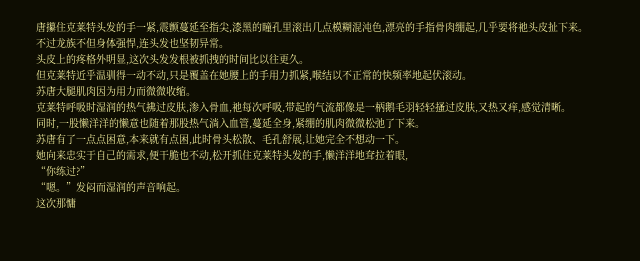唐攥住克莱特头发的手一紧,震颤蔓延至指尖,漆黑的瞳孔里滚出几点模糊混沌色,漂亮的手指骨肉绷起,几乎要将祂头皮扯下来。
不过龙族不但身体强悍,连头发也坚韧异常。
头皮上的疼格外明显,这次头发发根被抓拽的时间比以往更久。
但克莱特近乎温驯得一动不动,只是覆盖在她腰上的手用力抓紧,喉结以不正常的快频率地起伏滚动。
苏唐大腿肌肉因为用力而微微收缩。
克莱特呼吸时湿润的热气拂过皮肤,渗入骨血,祂每次呼吸,带起的气流都像是一柄鹅毛羽轻轻搔过皮肤,又热又痒,感觉清晰。
同时,一股懒洋洋的懒意也随着那股热气淌入血管,蔓延全身,紧绷的肌肉微微松弛了下来。
苏唐有了一点点困意,本来就有点困,此时骨头松散、毛孔舒展,让她完全不想动一下。
她向来忠实于自己的需求,便干脆也不动,松开抓住克莱特头发的手,懒洋洋地耷拉着眼,
“你练过?”
“嗯。”发闷而湿润的声音响起。
这次那慵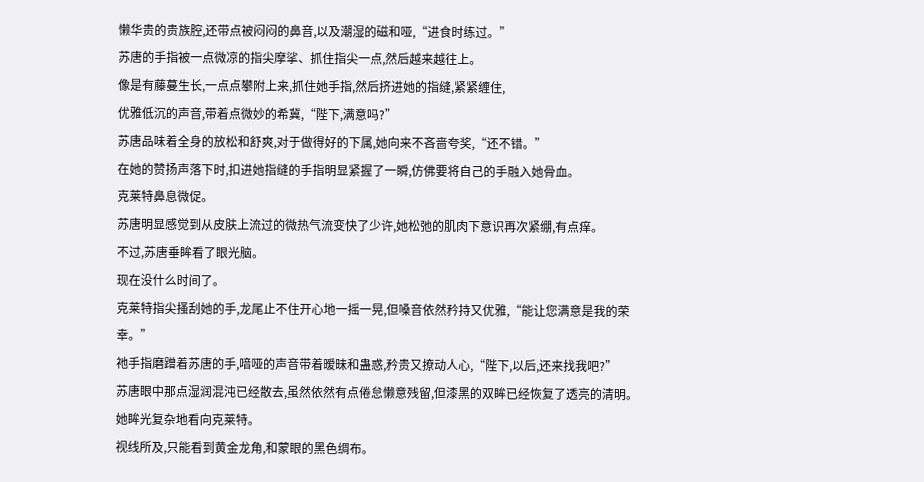懒华贵的贵族腔,还带点被闷闷的鼻音,以及潮湿的磁和哑,“进食时练过。”
苏唐的手指被一点微凉的指尖摩挲、抓住指尖一点,然后越来越往上。
像是有藤蔓生长,一点点攀附上来,抓住她手指,然后挤进她的指缝,紧紧缠住,
优雅低沉的声音,带着点微妙的希冀,“陛下,满意吗?”
苏唐品味着全身的放松和舒爽,对于做得好的下属,她向来不吝啬夸奖,“还不错。”
在她的赞扬声落下时,扣进她指缝的手指明显紧握了一瞬,仿佛要将自己的手融入她骨血。
克莱特鼻息微促。
苏唐明显感觉到从皮肤上流过的微热气流变快了少许,她松弛的肌肉下意识再次紧绷,有点痒。
不过,苏唐垂眸看了眼光脑。
现在没什么时间了。
克莱特指尖搔刮她的手,龙尾止不住开心地一摇一晃,但嗓音依然矜持又优雅,“能让您满意是我的荣幸。”
祂手指磨蹭着苏唐的手,喑哑的声音带着暧昧和蛊惑,矜贵又撩动人心,“陛下,以后,还来找我吧?”
苏唐眼中那点湿润混沌已经散去,虽然依然有点倦怠懒意残留,但漆黑的双眸已经恢复了透亮的清明。
她眸光复杂地看向克莱特。
视线所及,只能看到黄金龙角,和蒙眼的黑色绸布。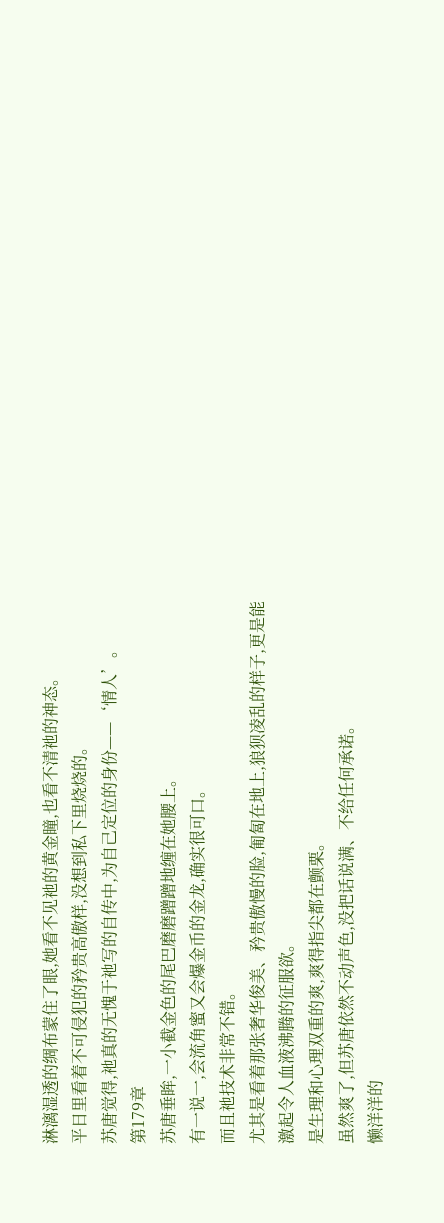淋漓湿透的绸布蒙住了眼,她看不见祂的黄金瞳,也看不清祂的神态。
平日里看着不可侵犯的矜贵高傲样,没想到私下里烧烧的。
苏唐觉得,祂真的无愧于祂写的自传中,为自己定位的身份——‘情人’。
第179章
苏唐垂眸,一小截金色的尾巴磨磨蹭蹭地缠在她腰上。
有一说一,会流角蜜又会爆金币的金龙,确实很可口。
而且祂技术非常不错。
尤其是看着那张奢华俊美、矜贵傲慢的脸,匍匐在地上,狼狈凌乱的样子,更是能激起令人血液沸腾的征服欲。
是生理和心理双重的爽,爽得指尖都在颤栗。
虽然爽了,但苏唐依然不动声色,没把话说满、不给任何承诺。
懒洋洋的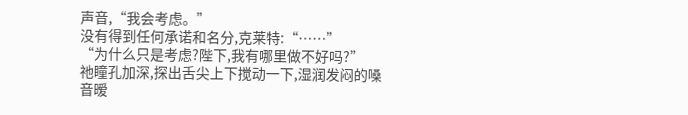声音,“我会考虑。”
没有得到任何承诺和名分,克莱特:“……”
“为什么只是考虑?陛下,我有哪里做不好吗?”
祂瞳孔加深,探出舌尖上下搅动一下,湿润发闷的嗓音暧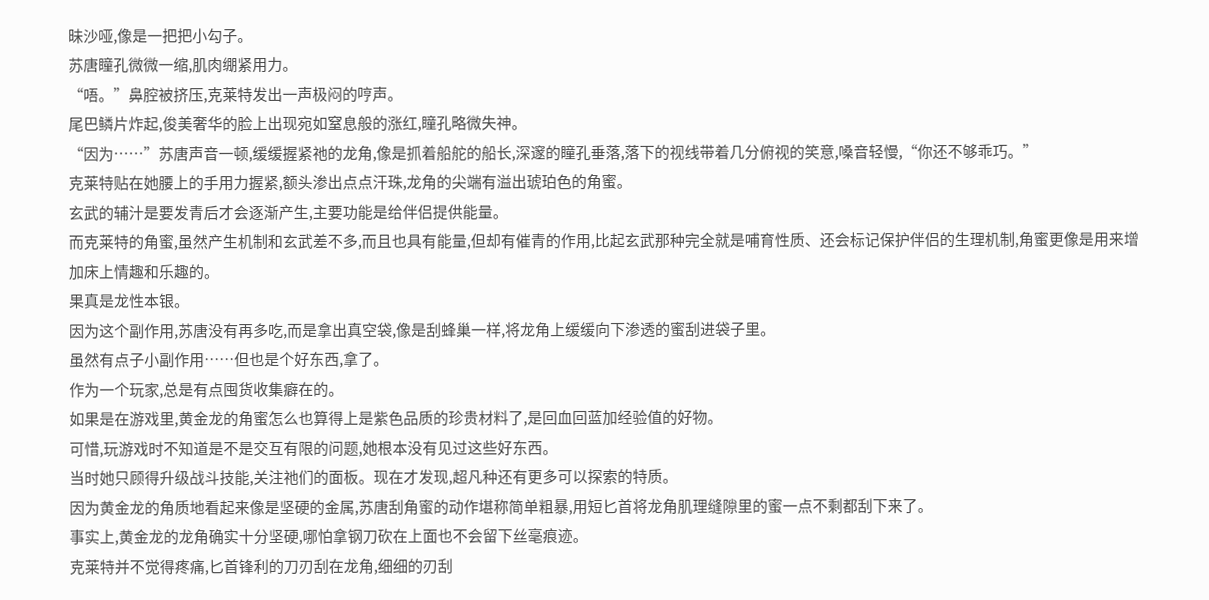昧沙哑,像是一把把小勾子。
苏唐瞳孔微微一缩,肌肉绷紧用力。
“唔。”鼻腔被挤压,克莱特发出一声极闷的哼声。
尾巴鳞片炸起,俊美奢华的脸上出现宛如窒息般的涨红,瞳孔略微失神。
“因为……”苏唐声音一顿,缓缓握紧祂的龙角,像是抓着船舵的船长,深邃的瞳孔垂落,落下的视线带着几分俯视的笑意,嗓音轻慢,“你还不够乖巧。”
克莱特贴在她腰上的手用力握紧,额头渗出点点汗珠,龙角的尖端有溢出琥珀色的角蜜。
玄武的辅汁是要发青后才会逐渐产生,主要功能是给伴侣提供能量。
而克莱特的角蜜,虽然产生机制和玄武差不多,而且也具有能量,但却有催青的作用,比起玄武那种完全就是哺育性质、还会标记保护伴侣的生理机制,角蜜更像是用来增加床上情趣和乐趣的。
果真是龙性本银。
因为这个副作用,苏唐没有再多吃,而是拿出真空袋,像是刮蜂巢一样,将龙角上缓缓向下渗透的蜜刮进袋子里。
虽然有点子小副作用……但也是个好东西,拿了。
作为一个玩家,总是有点囤货收集癖在的。
如果是在游戏里,黄金龙的角蜜怎么也算得上是紫色品质的珍贵材料了,是回血回蓝加经验值的好物。
可惜,玩游戏时不知道是不是交互有限的问题,她根本没有见过这些好东西。
当时她只顾得升级战斗技能,关注祂们的面板。现在才发现,超凡种还有更多可以探索的特质。
因为黄金龙的角质地看起来像是坚硬的金属,苏唐刮角蜜的动作堪称简单粗暴,用短匕首将龙角肌理缝隙里的蜜一点不剩都刮下来了。
事实上,黄金龙的龙角确实十分坚硬,哪怕拿钢刀砍在上面也不会留下丝毫痕迹。
克莱特并不觉得疼痛,匕首锋利的刀刃刮在龙角,细细的刃刮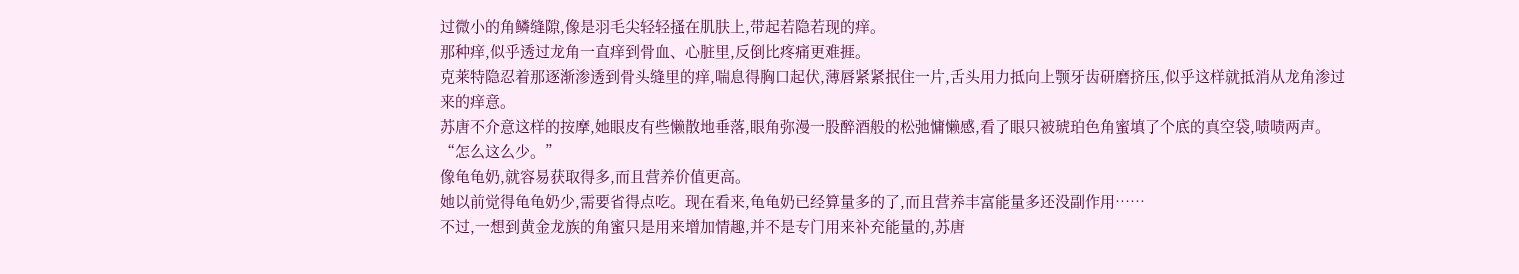过微小的角鳞缝隙,像是羽毛尖轻轻搔在肌肤上,带起若隐若现的痒。
那种痒,似乎透过龙角一直痒到骨血、心脏里,反倒比疼痛更难捱。
克莱特隐忍着那逐渐渗透到骨头缝里的痒,喘息得胸口起伏,薄唇紧紧抿住一片,舌头用力抵向上颚牙齿研磨挤压,似乎这样就抵消从龙角渗过来的痒意。
苏唐不介意这样的按摩,她眼皮有些懒散地垂落,眼角弥漫一股醉酒般的松弛慵懒感,看了眼只被琥珀色角蜜填了个底的真空袋,啧啧两声。
“怎么这么少。”
像龟龟奶,就容易获取得多,而且营养价值更高。
她以前觉得龟龟奶少,需要省得点吃。现在看来,龟龟奶已经算量多的了,而且营养丰富能量多还没副作用……
不过,一想到黄金龙族的角蜜只是用来增加情趣,并不是专门用来补充能量的,苏唐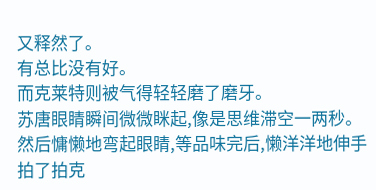又释然了。
有总比没有好。
而克莱特则被气得轻轻磨了磨牙。
苏唐眼睛瞬间微微眯起,像是思维滞空一两秒。
然后慵懒地弯起眼睛,等品味完后,懒洋洋地伸手拍了拍克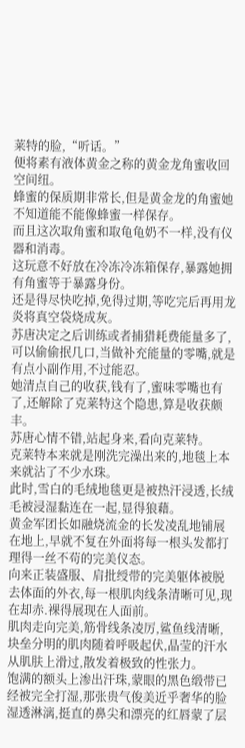莱特的脸,“听话。”
便将素有液体黄金之称的黄金龙角蜜收回空间纽。
蜂蜜的保质期非常长,但是黄金龙的角蜜她不知道能不能像蜂蜜一样保存。
而且这次取角蜜和取龟龟奶不一样,没有仪器和消毒。
这玩意不好放在冷冻冷冻箱保存,暴露她拥有角蜜等于暴露身份。
还是得尽快吃掉,免得过期,等吃完后再用龙炎将真空袋烧成灰。
苏唐决定之后训练或者捕猎耗费能量多了,可以偷偷抿几口,当做补充能量的零嘴,就是有点小副作用,不过能忍。
她清点自己的收获,钱有了,蜜味零嘴也有了,还解除了克莱特这个隐患,算是收获颇丰。
苏唐心情不错,站起身来,看向克莱特。
克莱特本来就是刚洗完澡出来的,地毯上本来就沾了不少水珠。
此时,雪白的毛绒地毯更是被热汗浸透,长绒毛被浸湿黏连在一起,显得狼藉。
黄金军团长如融烧流金的长发凌乱地铺展在地上,早就不复在外面将每一根头发都打理得一丝不苟的完美仪态。
向来正装盛服、肩批绶带的完美躯体被脱去体面的外衣,每一根肌肉线条清晰可见,现在却赤.裸得展现在人面前。
肌肉走向完美,筋骨线条凌厉,鲨鱼线清晰,块垒分明的肌肉随着呼吸起伏,晶莹的汗水从肌肤上滑过,散发着极致的性张力。
饱满的额头上渗出汗珠,蒙眼的黑色缎带已经被完全打湿,那张贵气俊美近乎奢华的脸湿透淋漓,挺直的鼻尖和漂亮的红唇蒙了层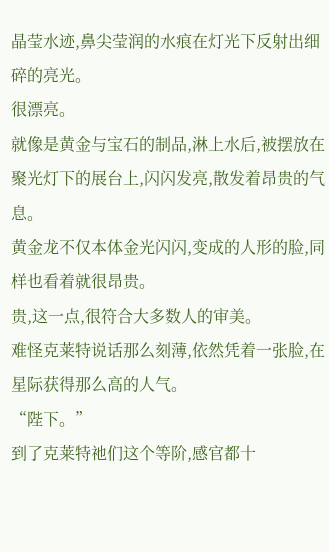晶莹水迹,鼻尖莹润的水痕在灯光下反射出细碎的亮光。
很漂亮。
就像是黄金与宝石的制品,淋上水后,被摆放在聚光灯下的展台上,闪闪发亮,散发着昂贵的气息。
黄金龙不仅本体金光闪闪,变成的人形的脸,同样也看着就很昂贵。
贵,这一点,很符合大多数人的审美。
难怪克莱特说话那么刻薄,依然凭着一张脸,在星际获得那么高的人气。
“陛下。”
到了克莱特祂们这个等阶,感官都十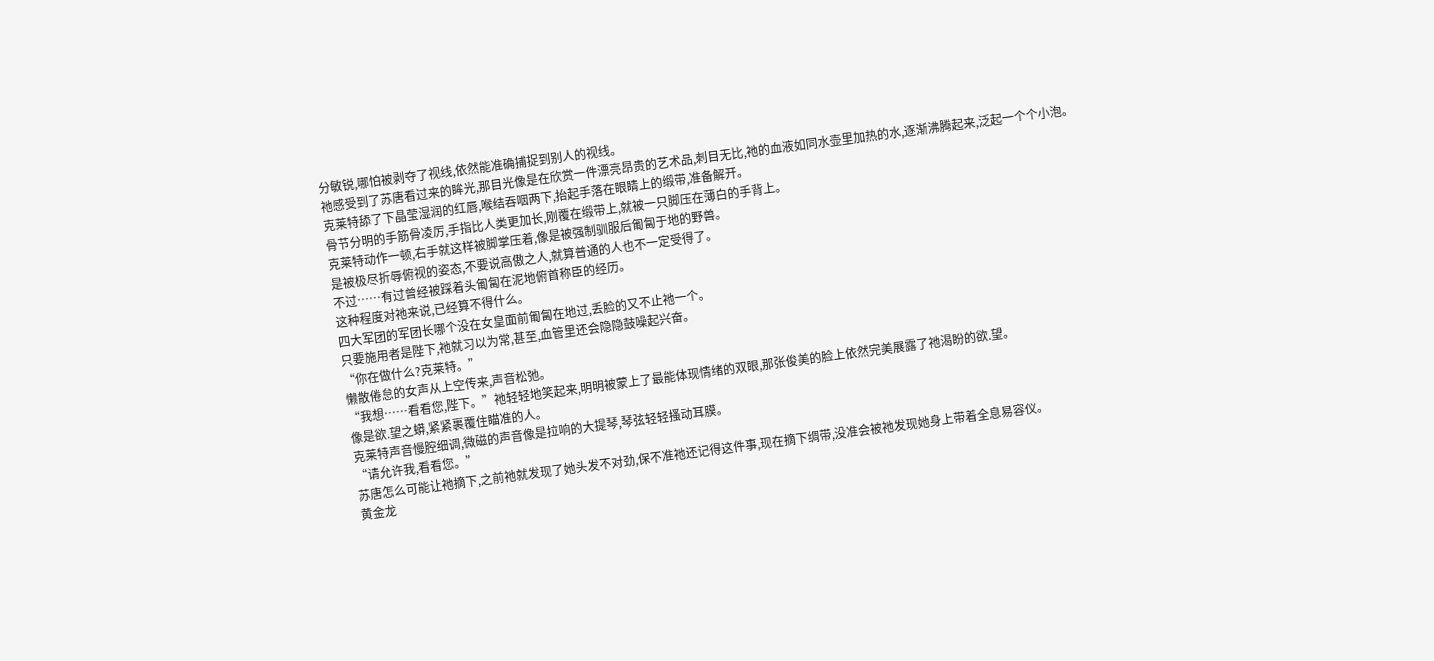分敏锐,哪怕被剥夺了视线,依然能准确捕捉到别人的视线。
祂感受到了苏唐看过来的眸光,那目光像是在欣赏一件漂亮昂贵的艺术品,刺目无比,祂的血液如同水壶里加热的水,逐渐沸腾起来,泛起一个个小泡。
克莱特舔了下晶莹湿润的红唇,喉结吞咽两下,抬起手落在眼睛上的缎带,准备解开。
骨节分明的手筋骨凌厉,手指比人类更加长,刚覆在缎带上,就被一只脚压在薄白的手背上。
克莱特动作一顿,右手就这样被脚掌压着,像是被强制驯服后匍匐于地的野兽。
是被极尽折辱俯视的姿态,不要说高傲之人,就算普通的人也不一定受得了。
不过……有过曾经被踩着头匍匐在泥地俯首称臣的经历。
这种程度对祂来说,已经算不得什么。
四大军团的军团长哪个没在女皇面前匍匐在地过,丢脸的又不止祂一个。
只要施用者是陛下,祂就习以为常,甚至,血管里还会隐隐鼓噪起兴奋。
“你在做什么?克莱特。”
懒散倦怠的女声从上空传来,声音松弛。
“我想……看看您,陛下。”祂轻轻地笑起来,明明被蒙上了最能体现情绪的双眼,那张俊美的脸上依然完美展露了祂渴盼的欲.望。
像是欲.望之蟒,紧紧裹覆住瞄准的人。
克莱特声音慢腔细调,微磁的声音像是拉响的大提琴,琴弦轻轻搔动耳膜。
“请允许我,看看您。”
苏唐怎么可能让祂摘下,之前祂就发现了她头发不对劲,保不准祂还记得这件事,现在摘下绸带,没准会被祂发现她身上带着全息易容仪。
黄金龙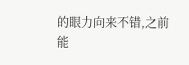的眼力向来不错,之前能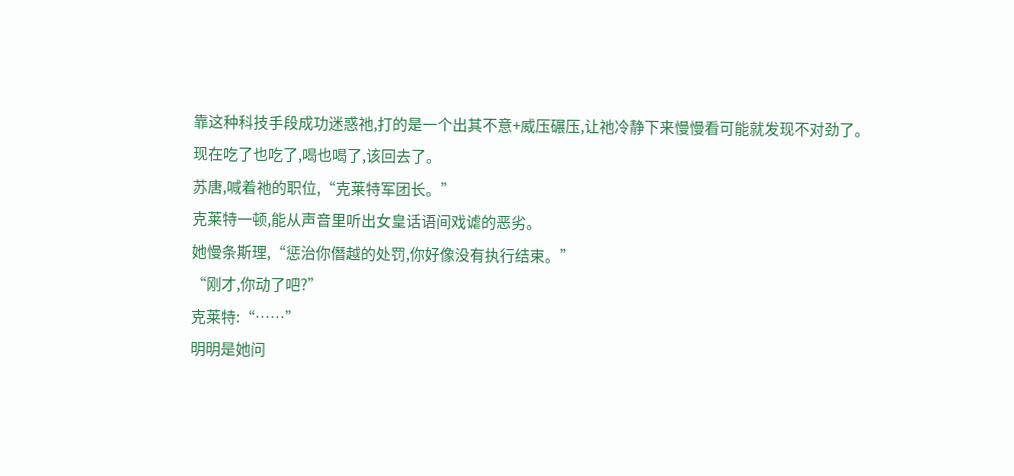靠这种科技手段成功迷惑祂,打的是一个出其不意+威压碾压,让祂冷静下来慢慢看可能就发现不对劲了。
现在吃了也吃了,喝也喝了,该回去了。
苏唐,喊着祂的职位,“克莱特军团长。”
克莱特一顿,能从声音里听出女皇话语间戏谑的恶劣。
她慢条斯理,“惩治你僭越的处罚,你好像没有执行结束。”
“刚才,你动了吧?”
克莱特:“……”
明明是她问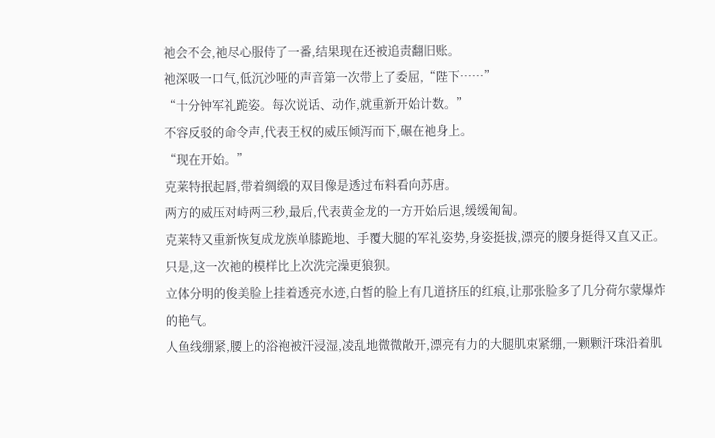祂会不会,祂尽心服侍了一番,结果现在还被追责翻旧账。
祂深吸一口气,低沉沙哑的声音第一次带上了委屈,“陛下……”
“十分钟军礼跪姿。每次说话、动作,就重新开始计数。”
不容反驳的命令声,代表王权的威压倾泻而下,碾在祂身上。
“现在开始。”
克莱特抿起唇,带着绸缎的双目像是透过布料看向苏唐。
两方的威压对峙两三秒,最后,代表黄金龙的一方开始后退,缓缓匍匐。
克莱特又重新恢复成龙族单膝跪地、手覆大腿的军礼姿势,身姿挺拔,漂亮的腰身挺得又直又正。
只是,这一次祂的模样比上次洗完澡更狼狈。
立体分明的俊美脸上挂着透亮水迹,白皙的脸上有几道挤压的红痕,让那张脸多了几分荷尔蒙爆炸的艳气。
人鱼线绷紧,腰上的浴袍被汗浸湿,凌乱地微微敞开,漂亮有力的大腿肌束紧绷,一颗颗汗珠沿着肌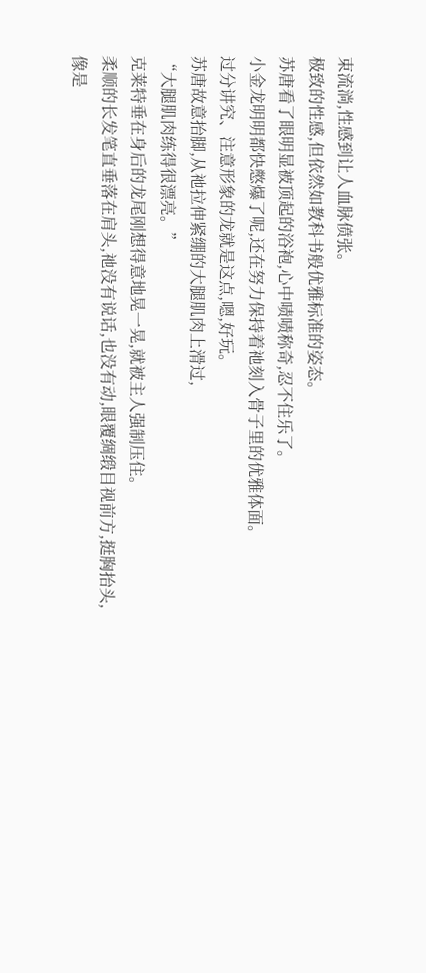束流淌,性感到让人血脉偾张。
极致的性感,但依然如教科书般优雅标准的姿态。
苏唐看了眼明显被顶起的浴袍,心中啧啧称奇,忍不住乐了。
小金龙明明都快憋爆了呢,还在努力保持着祂刻入骨子里的优雅体面。
过分讲究、注意形象的龙就是这点,嗯,好玩。
苏唐故意抬脚,从祂拉伸紧绷的大腿肌肉上滑过,
“大腿肌肉练得很漂亮。”
克莱特垂在身后的龙尾刚想得意地晃一晃,就被主人强制压住。
柔顺的长发笔直垂落在肩头,祂没有说话,也没有动,眼覆绸缎目视前方,挺胸抬头,像是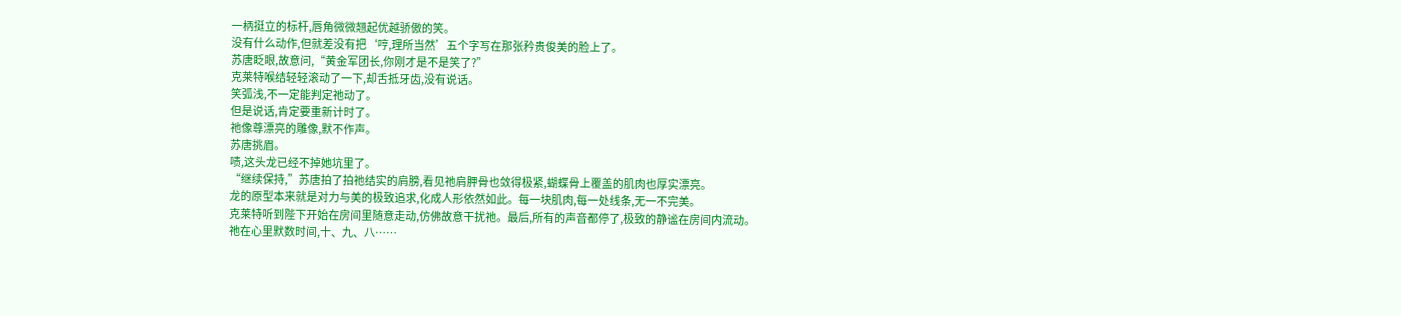一柄挺立的标杆,唇角微微翘起优越骄傲的笑。
没有什么动作,但就差没有把‘哼,理所当然’五个字写在那张矜贵俊美的脸上了。
苏唐眨眼,故意问,“黄金军团长,你刚才是不是笑了?”
克莱特喉结轻轻滚动了一下,却舌抵牙齿,没有说话。
笑弧浅,不一定能判定祂动了。
但是说话,肯定要重新计时了。
祂像尊漂亮的雕像,默不作声。
苏唐挑眉。
啧,这头龙已经不掉她坑里了。
“继续保持,”苏唐拍了拍祂结实的肩膀,看见祂肩胛骨也敛得极紧,蝴蝶骨上覆盖的肌肉也厚实漂亮。
龙的原型本来就是对力与美的极致追求,化成人形依然如此。每一块肌肉,每一处线条,无一不完美。
克莱特听到陛下开始在房间里随意走动,仿佛故意干扰祂。最后,所有的声音都停了,极致的静谧在房间内流动。
祂在心里默数时间,十、九、八……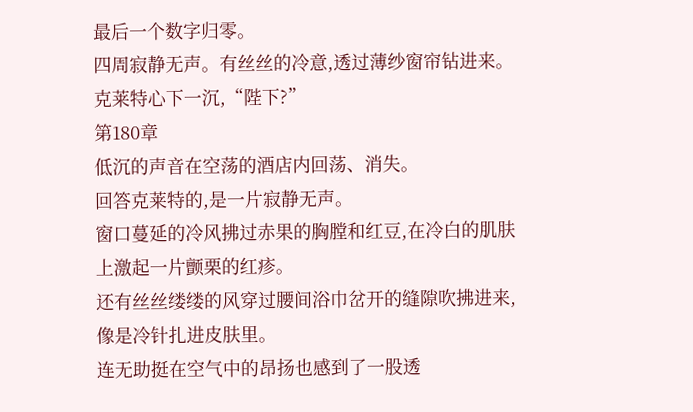最后一个数字归零。
四周寂静无声。有丝丝的冷意,透过薄纱窗帘钻进来。
克莱特心下一沉,“陛下?”
第180章
低沉的声音在空荡的酒店内回荡、消失。
回答克莱特的,是一片寂静无声。
窗口蔓延的冷风拂过赤果的胸膛和红豆,在冷白的肌肤上激起一片颤栗的红疹。
还有丝丝缕缕的风穿过腰间浴巾岔开的缝隙吹拂进来,像是冷针扎进皮肤里。
连无助挺在空气中的昂扬也感到了一股透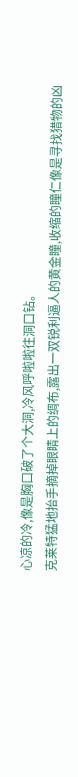心凉的冷,像是胸口破了个大洞,冷风呼啦啦往洞口钻。
克莱特猛地抬手摘掉眼睛上的绸布,露出一双锐利逼人的黄金瞳,收缩的瞳仁像是寻找猎物的凶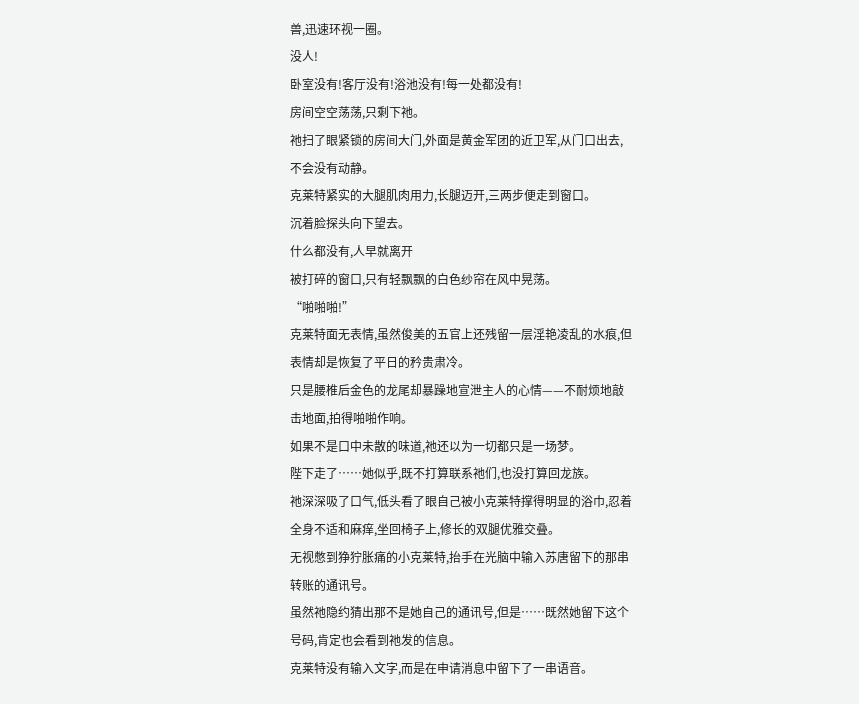兽,迅速环视一圈。
没人!
卧室没有!客厅没有!浴池没有!每一处都没有!
房间空空荡荡,只剩下祂。
祂扫了眼紧锁的房间大门,外面是黄金军团的近卫军,从门口出去,不会没有动静。
克莱特紧实的大腿肌肉用力,长腿迈开,三两步便走到窗口。
沉着脸探头向下望去。
什么都没有,人早就离开
被打碎的窗口,只有轻飘飘的白色纱帘在风中晃荡。
“啪啪啪!”
克莱特面无表情,虽然俊美的五官上还残留一层淫艳凌乱的水痕,但表情却是恢复了平日的矜贵肃冷。
只是腰椎后金色的龙尾却暴躁地宣泄主人的心情——不耐烦地敲击地面,拍得啪啪作响。
如果不是口中未散的味道,祂还以为一切都只是一场梦。
陛下走了……她似乎,既不打算联系祂们,也没打算回龙族。
祂深深吸了口气,低头看了眼自己被小克莱特撑得明显的浴巾,忍着全身不适和麻痒,坐回椅子上,修长的双腿优雅交叠。
无视憋到狰狞胀痛的小克莱特,抬手在光脑中输入苏唐留下的那串转账的通讯号。
虽然祂隐约猜出那不是她自己的通讯号,但是……既然她留下这个号码,肯定也会看到祂发的信息。
克莱特没有输入文字,而是在申请消息中留下了一串语音。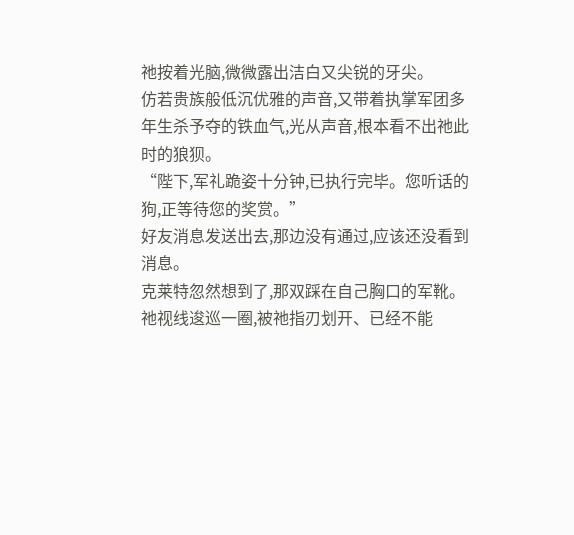祂按着光脑,微微露出洁白又尖锐的牙尖。
仿若贵族般低沉优雅的声音,又带着执掌军团多年生杀予夺的铁血气,光从声音,根本看不出祂此时的狼狈。
“陛下,军礼跪姿十分钟,已执行完毕。您听话的狗,正等待您的奖赏。”
好友消息发送出去,那边没有通过,应该还没看到消息。
克莱特忽然想到了,那双踩在自己胸口的军靴。
祂视线逡巡一圈,被祂指刃划开、已经不能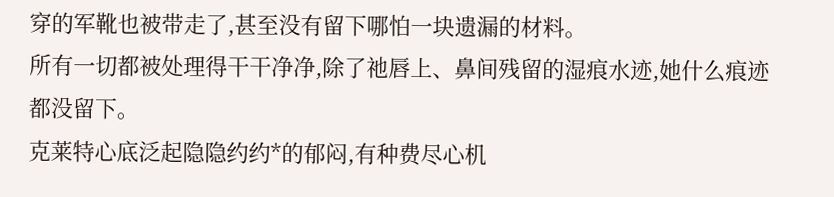穿的军靴也被带走了,甚至没有留下哪怕一块遗漏的材料。
所有一切都被处理得干干净净,除了祂唇上、鼻间残留的湿痕水迹,她什么痕迹都没留下。
克莱特心底泛起隐隐约约*的郁闷,有种费尽心机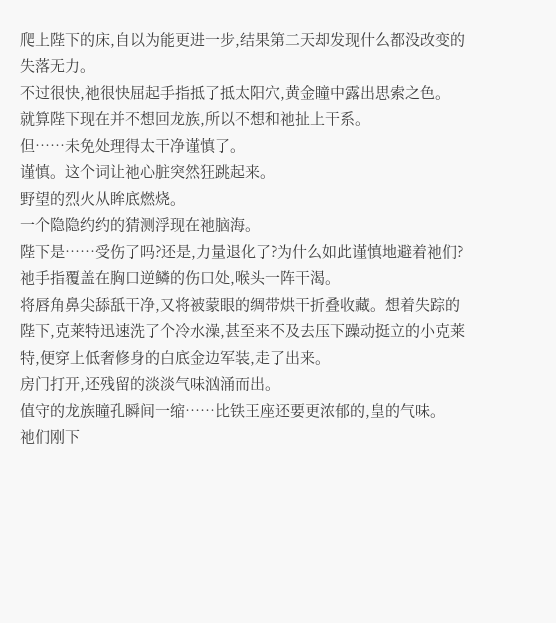爬上陛下的床,自以为能更进一步,结果第二天却发现什么都没改变的失落无力。
不过很快,祂很快屈起手指抵了抵太阳穴,黄金瞳中露出思索之色。
就算陛下现在并不想回龙族,所以不想和祂扯上干系。
但……未免处理得太干净谨慎了。
谨慎。这个词让祂心脏突然狂跳起来。
野望的烈火从眸底燃烧。
一个隐隐约约的猜测浮现在祂脑海。
陛下是……受伤了吗?还是,力量退化了?为什么如此谨慎地避着祂们?
祂手指覆盖在胸口逆鳞的伤口处,喉头一阵干渴。
将唇角鼻尖舔舐干净,又将被蒙眼的绸带烘干折叠收藏。想着失踪的陛下,克莱特迅速洗了个冷水澡,甚至来不及去压下躁动挺立的小克莱特,便穿上低奢修身的白底金边军装,走了出来。
房门打开,还残留的淡淡气味汹涌而出。
值守的龙族瞳孔瞬间一缩……比铁王座还要更浓郁的,皇的气味。
祂们刚下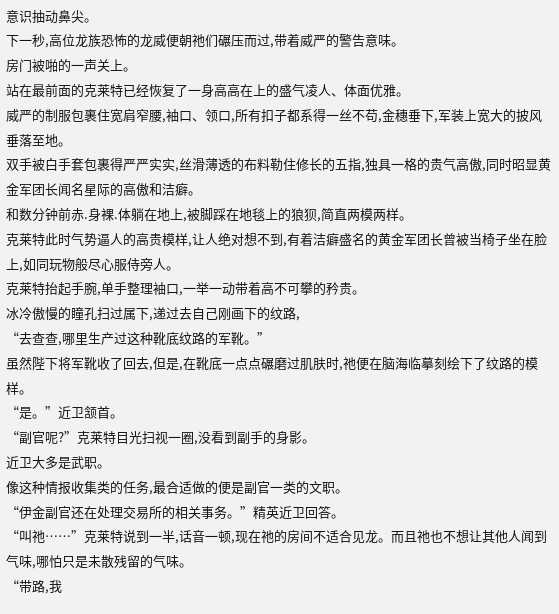意识抽动鼻尖。
下一秒,高位龙族恐怖的龙威便朝祂们碾压而过,带着威严的警告意味。
房门被啪的一声关上。
站在最前面的克莱特已经恢复了一身高高在上的盛气凌人、体面优雅。
威严的制服包裹住宽肩窄腰,袖口、领口,所有扣子都系得一丝不苟,金穗垂下,军装上宽大的披风垂落至地。
双手被白手套包裹得严严实实,丝滑薄透的布料勒住修长的五指,独具一格的贵气高傲,同时昭显黄金军团长闻名星际的高傲和洁癖。
和数分钟前赤.身裸.体躺在地上,被脚踩在地毯上的狼狈,简直两模两样。
克莱特此时气势逼人的高贵模样,让人绝对想不到,有着洁癖盛名的黄金军团长曾被当椅子坐在脸上,如同玩物般尽心服侍旁人。
克莱特抬起手腕,单手整理袖口,一举一动带着高不可攀的矜贵。
冰冷傲慢的瞳孔扫过属下,递过去自己刚画下的纹路,
“去查查,哪里生产过这种靴底纹路的军靴。”
虽然陛下将军靴收了回去,但是,在靴底一点点碾磨过肌肤时,祂便在脑海临摹刻绘下了纹路的模样。
“是。”近卫颔首。
“副官呢?”克莱特目光扫视一圈,没看到副手的身影。
近卫大多是武职。
像这种情报收集类的任务,最合适做的便是副官一类的文职。
“伊金副官还在处理交易所的相关事务。”精英近卫回答。
“叫祂……”克莱特说到一半,话音一顿,现在祂的房间不适合见龙。而且祂也不想让其他人闻到气味,哪怕只是未散残留的气味。
“带路,我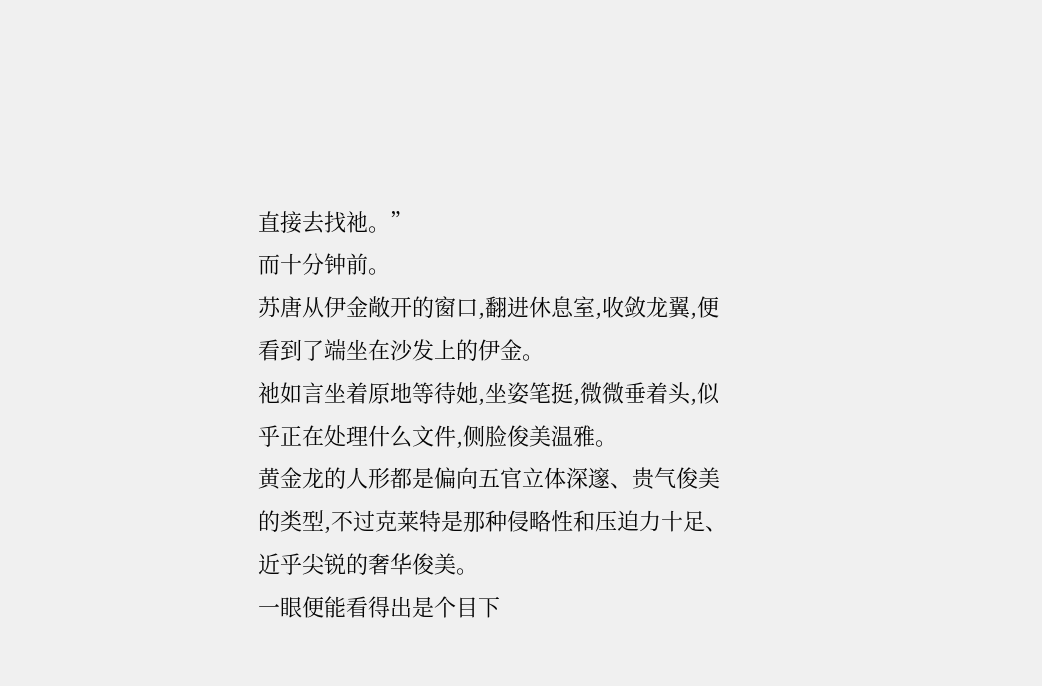直接去找祂。”
而十分钟前。
苏唐从伊金敞开的窗口,翻进休息室,收敛龙翼,便看到了端坐在沙发上的伊金。
祂如言坐着原地等待她,坐姿笔挺,微微垂着头,似乎正在处理什么文件,侧脸俊美温雅。
黄金龙的人形都是偏向五官立体深邃、贵气俊美的类型,不过克莱特是那种侵略性和压迫力十足、近乎尖锐的奢华俊美。
一眼便能看得出是个目下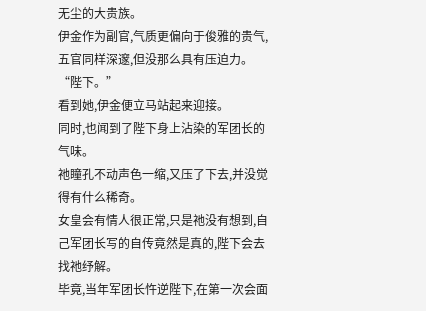无尘的大贵族。
伊金作为副官,气质更偏向于俊雅的贵气,五官同样深邃,但没那么具有压迫力。
“陛下。”
看到她,伊金便立马站起来迎接。
同时,也闻到了陛下身上沾染的军团长的气味。
祂瞳孔不动声色一缩,又压了下去,并没觉得有什么稀奇。
女皇会有情人很正常,只是祂没有想到,自己军团长写的自传竟然是真的,陛下会去找祂纾解。
毕竟,当年军团长忤逆陛下,在第一次会面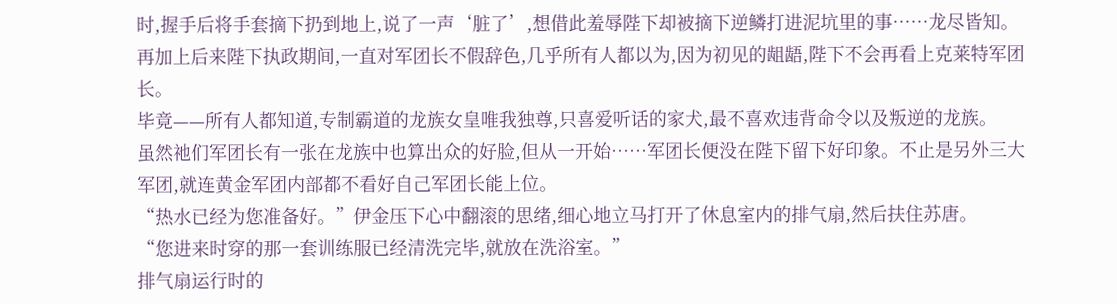时,握手后将手套摘下扔到地上,说了一声‘脏了’,想借此羞辱陛下却被摘下逆鳞打进泥坑里的事……龙尽皆知。
再加上后来陛下执政期间,一直对军团长不假辞色,几乎所有人都以为,因为初见的龃龉,陛下不会再看上克莱特军团长。
毕竟——所有人都知道,专制霸道的龙族女皇唯我独尊,只喜爱听话的家犬,最不喜欢违背命令以及叛逆的龙族。
虽然祂们军团长有一张在龙族中也算出众的好脸,但从一开始……军团长便没在陛下留下好印象。不止是另外三大军团,就连黄金军团内部都不看好自己军团长能上位。
“热水已经为您准备好。”伊金压下心中翻滚的思绪,细心地立马打开了休息室内的排气扇,然后扶住苏唐。
“您进来时穿的那一套训练服已经清洗完毕,就放在洗浴室。”
排气扇运行时的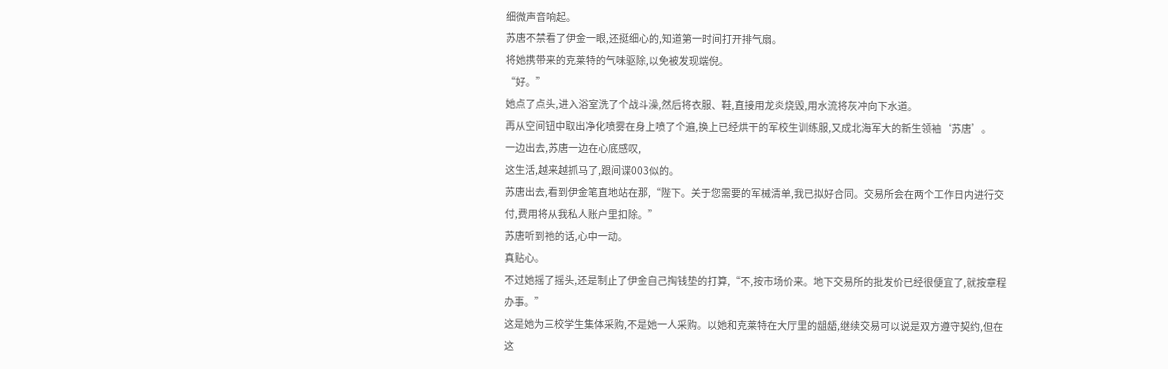细微声音响起。
苏唐不禁看了伊金一眼,还挺细心的,知道第一时间打开排气扇。
将她携带来的克莱特的气味驱除,以免被发现端倪。
“好。”
她点了点头,进入浴室洗了个战斗澡,然后将衣服、鞋,直接用龙炎烧毁,用水流将灰冲向下水道。
再从空间钮中取出净化喷雾在身上喷了个遍,换上已经烘干的军校生训练服,又成北海军大的新生领袖‘苏唐’。
一边出去,苏唐一边在心底感叹,
这生活,越来越抓马了,跟间谍003似的。
苏唐出去,看到伊金笔直地站在那,“陛下。关于您需要的军械清单,我已拟好合同。交易所会在两个工作日内进行交付,费用将从我私人账户里扣除。”
苏唐听到祂的话,心中一动。
真贴心。
不过她摇了摇头,还是制止了伊金自己掏钱垫的打算,“不,按市场价来。地下交易所的批发价已经很便宜了,就按章程办事。”
这是她为三校学生集体采购,不是她一人采购。以她和克莱特在大厅里的龃龉,继续交易可以说是双方遵守契约,但在这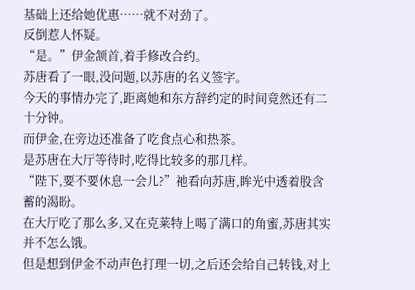基础上还给她优惠……就不对劲了。
反倒惹人怀疑。
“是。”伊金颔首,着手修改合约。
苏唐看了一眼,没问题,以苏唐的名义签字。
今天的事情办完了,距离她和东方辞约定的时间竟然还有二十分钟。
而伊金,在旁边还准备了吃食点心和热茶。
是苏唐在大厅等待时,吃得比较多的那几样。
“陛下,要不要休息一会儿?”祂看向苏唐,眸光中透着股含蓄的渴盼。
在大厅吃了那么多,又在克莱特上喝了满口的角蜜,苏唐其实并不怎么饿。
但是想到伊金不动声色打理一切,之后还会给自己转钱,对上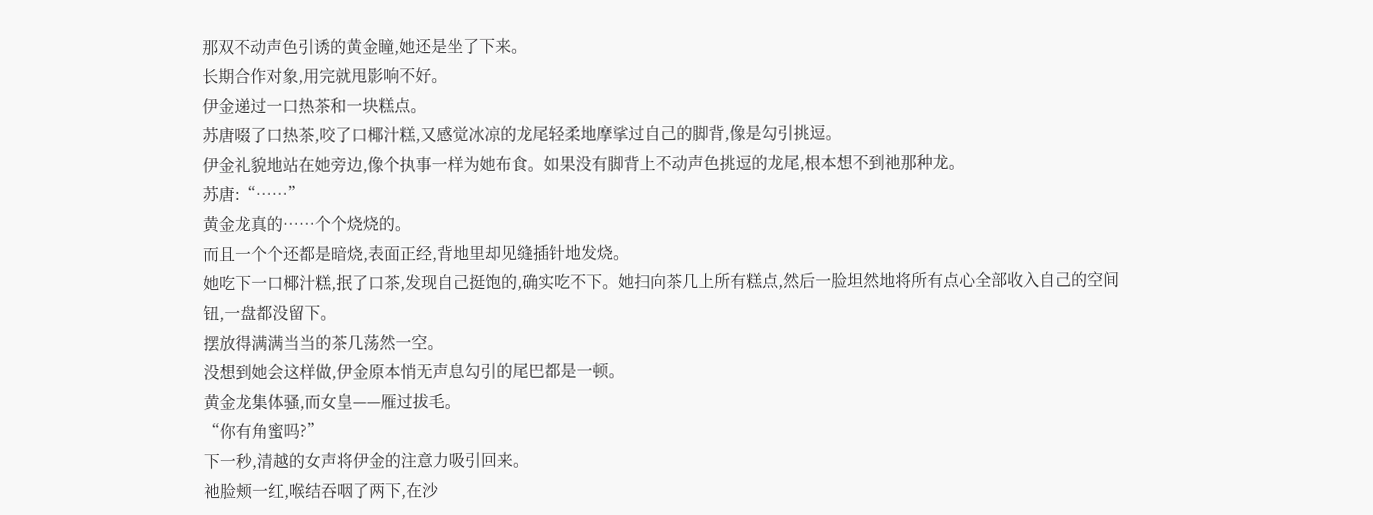那双不动声色引诱的黄金瞳,她还是坐了下来。
长期合作对象,用完就甩影响不好。
伊金递过一口热茶和一块糕点。
苏唐啜了口热茶,咬了口椰汁糕,又感觉冰凉的龙尾轻柔地摩挲过自己的脚背,像是勾引挑逗。
伊金礼貌地站在她旁边,像个执事一样为她布食。如果没有脚背上不动声色挑逗的龙尾,根本想不到祂那种龙。
苏唐:“……”
黄金龙真的……个个烧烧的。
而且一个个还都是暗烧,表面正经,背地里却见缝插针地发烧。
她吃下一口椰汁糕,抿了口茶,发现自己挺饱的,确实吃不下。她扫向茶几上所有糕点,然后一脸坦然地将所有点心全部收入自己的空间钮,一盘都没留下。
摆放得满满当当的茶几荡然一空。
没想到她会这样做,伊金原本悄无声息勾引的尾巴都是一顿。
黄金龙集体骚,而女皇——雁过拔毛。
“你有角蜜吗?”
下一秒,清越的女声将伊金的注意力吸引回来。
祂脸颊一红,喉结吞咽了两下,在沙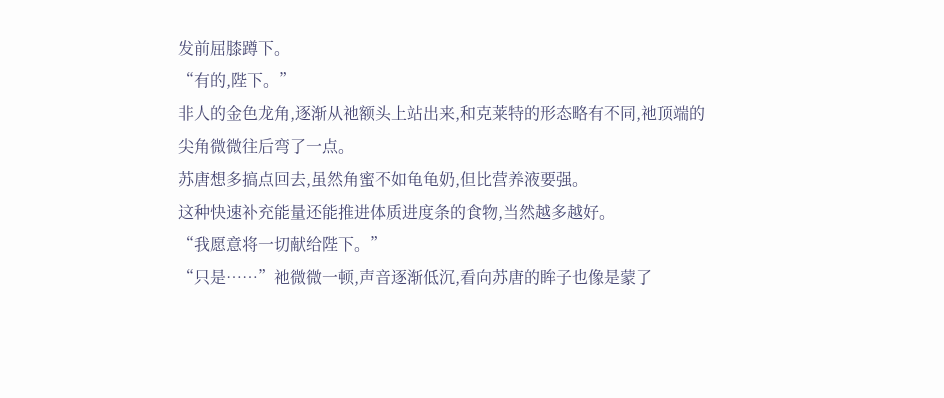发前屈膝蹲下。
“有的,陛下。”
非人的金色龙角,逐渐从祂额头上站出来,和克莱特的形态略有不同,祂顶端的尖角微微往后弯了一点。
苏唐想多搞点回去,虽然角蜜不如龟龟奶,但比营养液要强。
这种快速补充能量还能推进体质进度条的食物,当然越多越好。
“我愿意将一切献给陛下。”
“只是……”祂微微一顿,声音逐渐低沉,看向苏唐的眸子也像是蒙了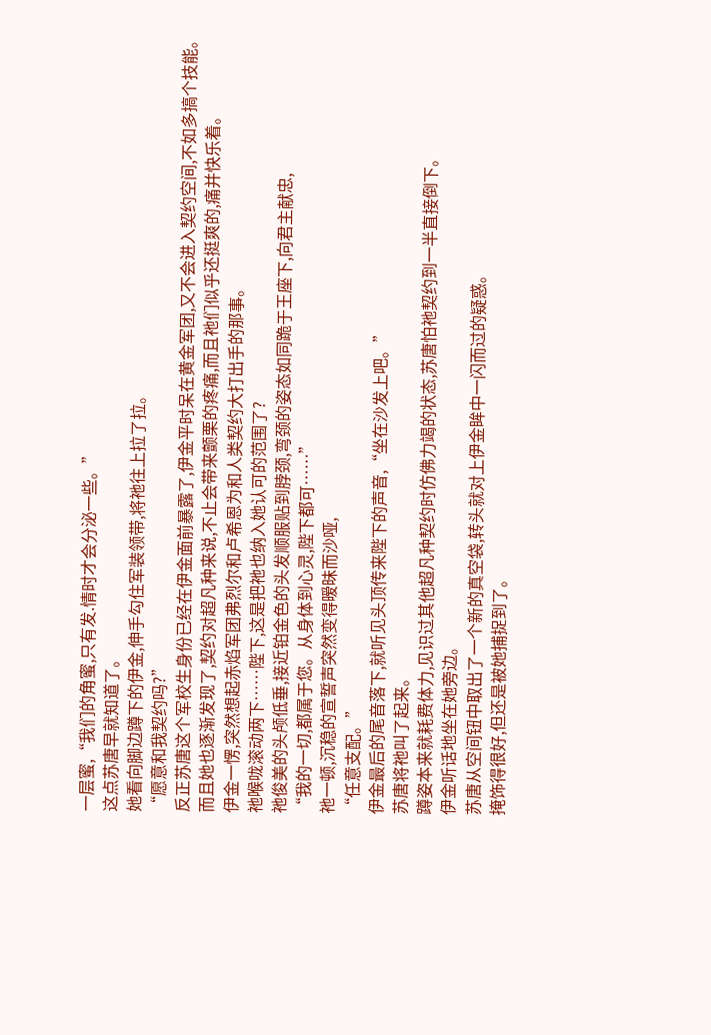一层蜜,“我们的角蜜,只有发.情时才会分泌一些。”
这点苏唐早就知道了。
她看向脚边蹲下的伊金,伸手勾住军装领带,将祂往上拉了拉。
“愿意和我契约吗?”
反正苏唐这个军校生身份已经在伊金面前暴露了,伊金平时呆在黄金军团,又不会进入契约空间,不如多搞个技能。
而且她也逐渐发现了,契约对超凡种来说,不止会带来颤栗的疼痛,而且祂们似乎还挺爽的,痛并快乐着。
伊金一愣,突然想起赤焰军团弗烈尔和卢希恩为和人类契约大打出手的那事。
祂喉咙滚动两下……陛下,这是把祂也纳入她认可的范围了?
祂俊美的头颅低垂,接近铂金色的头发顺服贴到脖颈,弯颈的姿态如同跪于王座下,向君主献忠,
“我的一切,都属于您。从身体到心灵,陛下都可……”
祂一顿,沉稳的宣誓声突然变得暧昧而沙哑,
“任意支配。”
伊金最后的尾音落下,就听见头顶传来陛下的声音,“坐在沙发上吧。”
苏唐将祂叫了起来。
蹲姿本来就耗费体力,见识过其他超凡种契约时仿佛力竭的状态,苏唐怕祂契约到一半直接倒下。
伊金听话地坐在她旁边。
苏唐从空间钮中取出了一个新的真空袋,转头就对上伊金眸中一闪而过的疑惑。
掩饰得很好,但还是被她捕捉到了。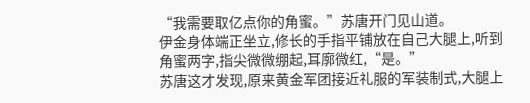“我需要取亿点你的角蜜。”苏唐开门见山道。
伊金身体端正坐立,修长的手指平铺放在自己大腿上,听到角蜜两字,指尖微微绷起,耳廓微红,“是。”
苏唐这才发现,原来黄金军团接近礼服的军装制式,大腿上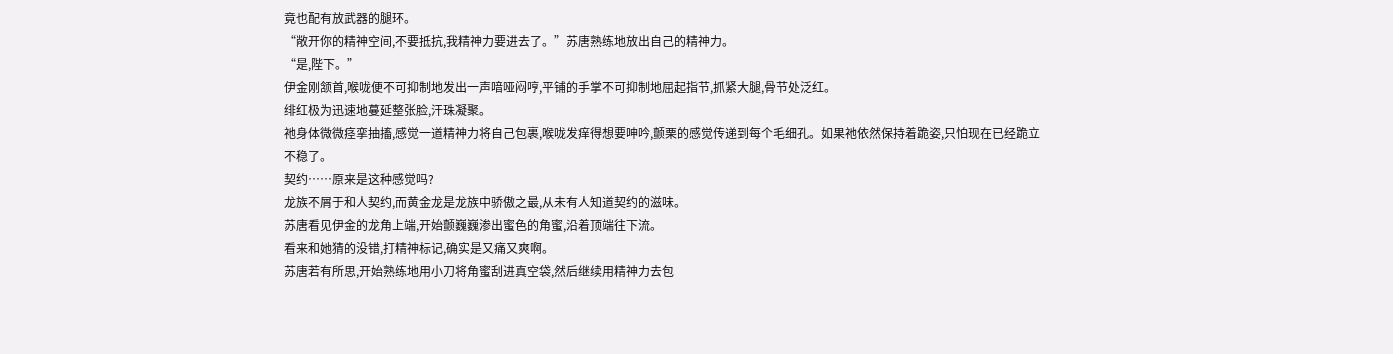竟也配有放武器的腿环。
“敞开你的精神空间,不要抵抗,我精神力要进去了。”苏唐熟练地放出自己的精神力。
“是,陛下。”
伊金刚颔首,喉咙便不可抑制地发出一声喑哑闷哼,平铺的手掌不可抑制地屈起指节,抓紧大腿,骨节处泛红。
绯红极为迅速地蔓延整张脸,汗珠凝聚。
祂身体微微痉挛抽搐,感觉一道精神力将自己包裹,喉咙发痒得想要呻吟,颤栗的感觉传递到每个毛细孔。如果祂依然保持着跪姿,只怕现在已经跪立不稳了。
契约……原来是这种感觉吗?
龙族不屑于和人契约,而黄金龙是龙族中骄傲之最,从未有人知道契约的滋味。
苏唐看见伊金的龙角上端,开始颤巍巍渗出蜜色的角蜜,沿着顶端往下流。
看来和她猜的没错,打精神标记,确实是又痛又爽啊。
苏唐若有所思,开始熟练地用小刀将角蜜刮进真空袋,然后继续用精神力去包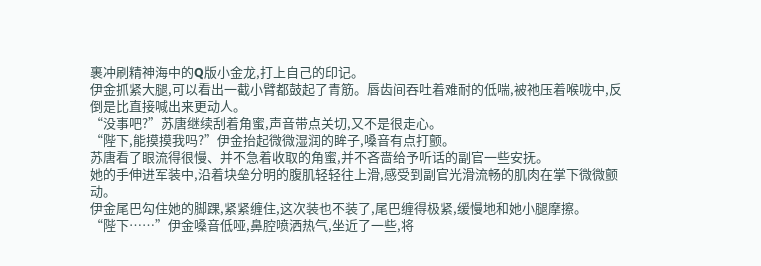裹冲刷精神海中的Q版小金龙,打上自己的印记。
伊金抓紧大腿,可以看出一截小臂都鼓起了青筋。唇齿间吞吐着难耐的低喘,被祂压着喉咙中,反倒是比直接喊出来更动人。
“没事吧?”苏唐继续刮着角蜜,声音带点关切,又不是很走心。
“陛下,能摸摸我吗?”伊金抬起微微湿润的眸子,嗓音有点打颤。
苏唐看了眼流得很慢、并不急着收取的角蜜,并不吝啬给予听话的副官一些安抚。
她的手伸进军装中,沿着块垒分明的腹肌轻轻往上滑,感受到副官光滑流畅的肌肉在掌下微微颤动。
伊金尾巴勾住她的脚踝,紧紧缠住,这次装也不装了,尾巴缠得极紧,缓慢地和她小腿摩擦。
“陛下……”伊金嗓音低哑,鼻腔喷洒热气,坐近了一些,将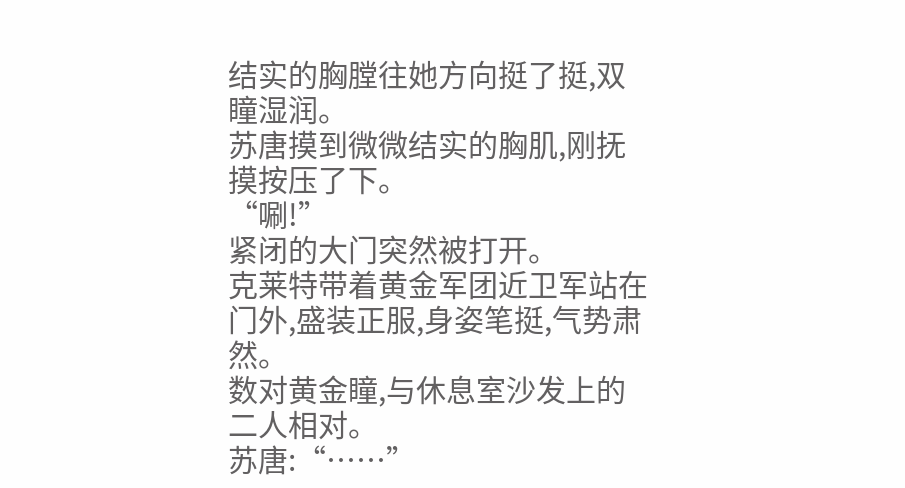结实的胸膛往她方向挺了挺,双瞳湿润。
苏唐摸到微微结实的胸肌,刚抚摸按压了下。
“唰!”
紧闭的大门突然被打开。
克莱特带着黄金军团近卫军站在门外,盛装正服,身姿笔挺,气势肃然。
数对黄金瞳,与休息室沙发上的二人相对。
苏唐:“……”